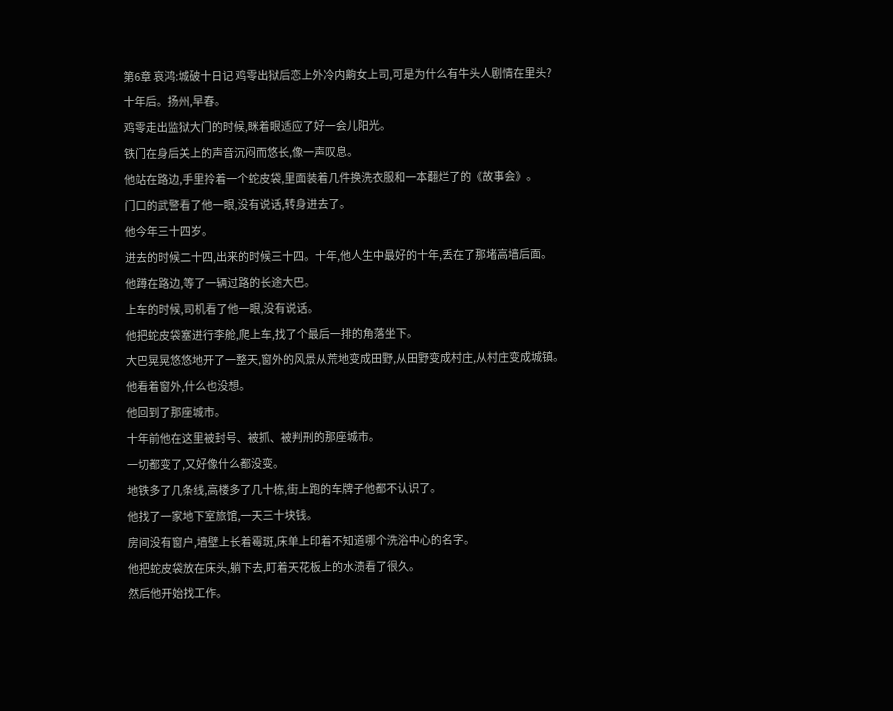第6章 哀鸿:城破十日记 鸡零出狱后恋上外冷内齁女上司,可是为什么有牛头人剧情在里头?
十年后。扬州,早春。
鸡零走出监狱大门的时候,眯着眼适应了好一会儿阳光。
铁门在身后关上的声音沉闷而悠长,像一声叹息。
他站在路边,手里拎着一个蛇皮袋,里面装着几件换洗衣服和一本翻烂了的《故事会》。
门口的武警看了他一眼,没有说话,转身进去了。
他今年三十四岁。
进去的时候二十四,出来的时候三十四。十年,他人生中最好的十年,丢在了那堵高墙后面。
他蹲在路边,等了一辆过路的长途大巴。
上车的时候,司机看了他一眼,没有说话。
他把蛇皮袋塞进行李舱,爬上车,找了个最后一排的角落坐下。
大巴晃晃悠悠地开了一整天,窗外的风景从荒地变成田野,从田野变成村庄,从村庄变成城镇。
他看着窗外,什么也没想。
他回到了那座城市。
十年前他在这里被封号、被抓、被判刑的那座城市。
一切都变了,又好像什么都没变。
地铁多了几条线,高楼多了几十栋,街上跑的车牌子他都不认识了。
他找了一家地下室旅馆,一天三十块钱。
房间没有窗户,墙壁上长着霉斑,床单上印着不知道哪个洗浴中心的名字。
他把蛇皮袋放在床头,躺下去,盯着天花板上的水渍看了很久。
然后他开始找工作。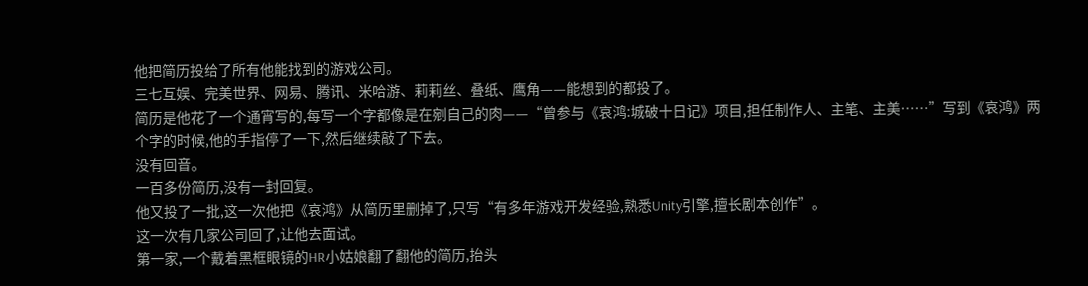他把简历投给了所有他能找到的游戏公司。
三七互娱、完美世界、网易、腾讯、米哈游、莉莉丝、叠纸、鹰角——能想到的都投了。
简历是他花了一个通宵写的,每写一个字都像是在剜自己的肉——“曾参与《哀鸿:城破十日记》项目,担任制作人、主笔、主美……”写到《哀鸿》两个字的时候,他的手指停了一下,然后继续敲了下去。
没有回音。
一百多份简历,没有一封回复。
他又投了一批,这一次他把《哀鸿》从简历里删掉了,只写“有多年游戏开发经验,熟悉Unity引擎,擅长剧本创作”。
这一次有几家公司回了,让他去面试。
第一家,一个戴着黑框眼镜的HR小姑娘翻了翻他的简历,抬头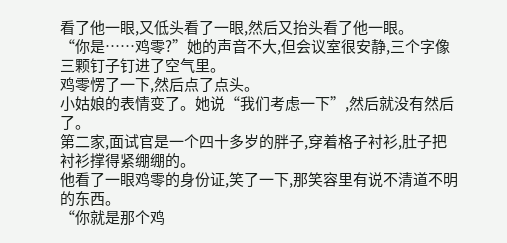看了他一眼,又低头看了一眼,然后又抬头看了他一眼。
“你是……鸡零?”她的声音不大,但会议室很安静,三个字像三颗钉子钉进了空气里。
鸡零愣了一下,然后点了点头。
小姑娘的表情变了。她说“我们考虑一下”,然后就没有然后了。
第二家,面试官是一个四十多岁的胖子,穿着格子衬衫,肚子把衬衫撑得紧绷绷的。
他看了一眼鸡零的身份证,笑了一下,那笑容里有说不清道不明的东西。
“你就是那个鸡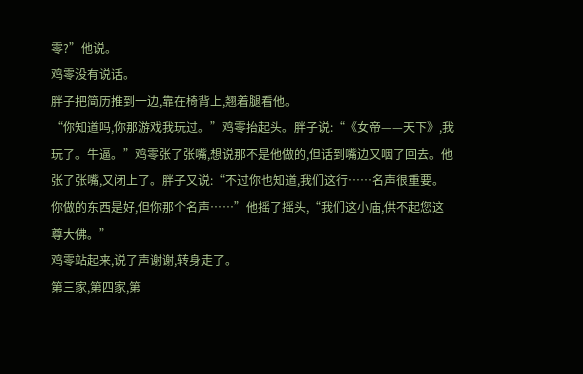零?”他说。
鸡零没有说话。
胖子把简历推到一边,靠在椅背上,翘着腿看他。
“你知道吗,你那游戏我玩过。”鸡零抬起头。胖子说:“《女帝——天下》,我玩了。牛逼。”鸡零张了张嘴,想说那不是他做的,但话到嘴边又咽了回去。他张了张嘴,又闭上了。胖子又说:“不过你也知道,我们这行……名声很重要。你做的东西是好,但你那个名声……”他摇了摇头,“我们这小庙,供不起您这尊大佛。”
鸡零站起来,说了声谢谢,转身走了。
第三家,第四家,第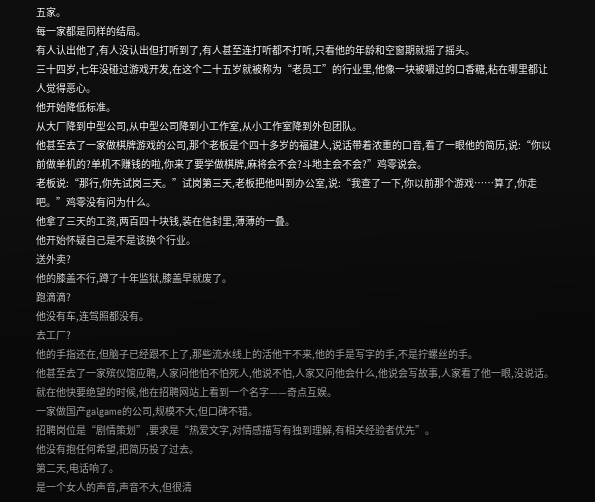五家。
每一家都是同样的结局。
有人认出他了,有人没认出但打听到了,有人甚至连打听都不打听,只看他的年龄和空窗期就摇了摇头。
三十四岁,七年没碰过游戏开发,在这个二十五岁就被称为“老员工”的行业里,他像一块被嚼过的口香糖,粘在哪里都让人觉得恶心。
他开始降低标准。
从大厂降到中型公司,从中型公司降到小工作室,从小工作室降到外包团队。
他甚至去了一家做棋牌游戏的公司,那个老板是个四十多岁的福建人,说话带着浓重的口音,看了一眼他的简历,说:“你以前做单机的?单机不赚钱的啦,你来了要学做棋牌,麻将会不会?斗地主会不会?”鸡零说会。
老板说:“那行,你先试岗三天。”试岗第三天,老板把他叫到办公室,说:“我查了一下,你以前那个游戏……算了,你走吧。”鸡零没有问为什么。
他拿了三天的工资,两百四十块钱,装在信封里,薄薄的一叠。
他开始怀疑自己是不是该换个行业。
送外卖?
他的膝盖不行,蹲了十年监狱,膝盖早就废了。
跑滴滴?
他没有车,连驾照都没有。
去工厂?
他的手指还在,但脑子已经跟不上了,那些流水线上的活他干不来,他的手是写字的手,不是拧螺丝的手。
他甚至去了一家殡仪馆应聘,人家问他怕不怕死人,他说不怕,人家又问他会什么,他说会写故事,人家看了他一眼,没说话。
就在他快要绝望的时候,他在招聘网站上看到一个名字——奇点互娱。
一家做国产galgame的公司,规模不大,但口碑不错。
招聘岗位是“剧情策划”,要求是“热爱文字,对情感描写有独到理解,有相关经验者优先”。
他没有抱任何希望,把简历投了过去。
第二天,电话响了。
是一个女人的声音,声音不大,但很清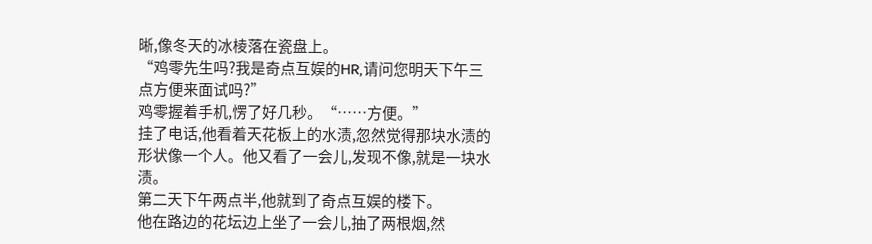晰,像冬天的冰棱落在瓷盘上。
“鸡零先生吗?我是奇点互娱的HR,请问您明天下午三点方便来面试吗?”
鸡零握着手机,愣了好几秒。“……方便。”
挂了电话,他看着天花板上的水渍,忽然觉得那块水渍的形状像一个人。他又看了一会儿,发现不像,就是一块水渍。
第二天下午两点半,他就到了奇点互娱的楼下。
他在路边的花坛边上坐了一会儿,抽了两根烟,然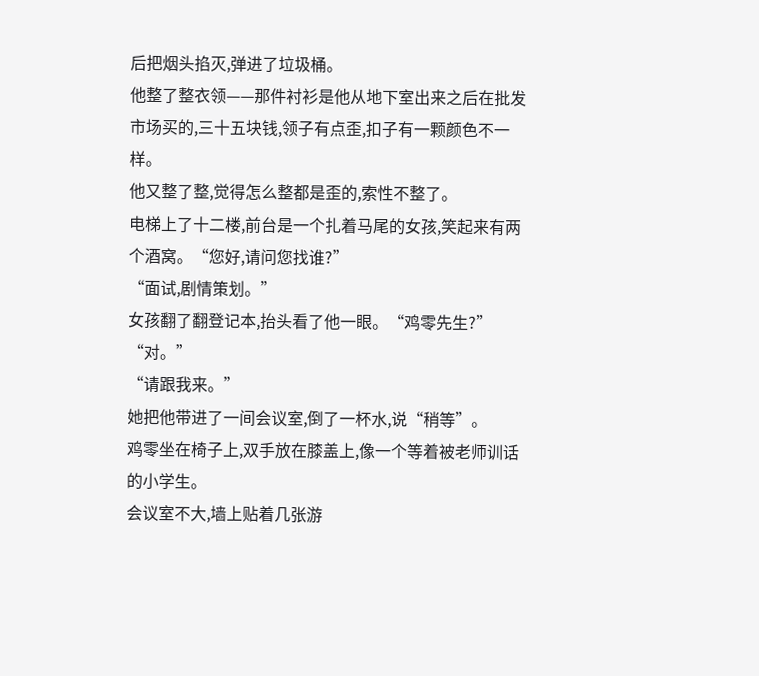后把烟头掐灭,弹进了垃圾桶。
他整了整衣领——那件衬衫是他从地下室出来之后在批发市场买的,三十五块钱,领子有点歪,扣子有一颗颜色不一样。
他又整了整,觉得怎么整都是歪的,索性不整了。
电梯上了十二楼,前台是一个扎着马尾的女孩,笑起来有两个酒窝。“您好,请问您找谁?”
“面试,剧情策划。”
女孩翻了翻登记本,抬头看了他一眼。“鸡零先生?”
“对。”
“请跟我来。”
她把他带进了一间会议室,倒了一杯水,说“稍等”。
鸡零坐在椅子上,双手放在膝盖上,像一个等着被老师训话的小学生。
会议室不大,墙上贴着几张游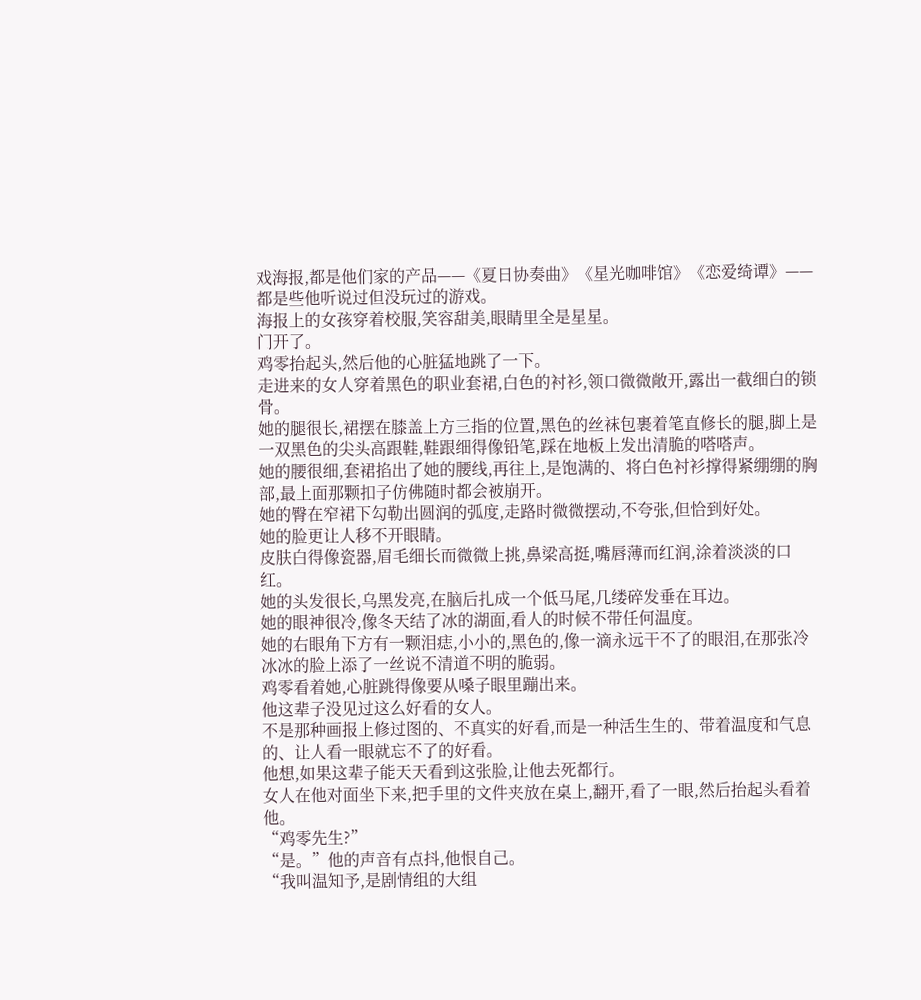戏海报,都是他们家的产品——《夏日协奏曲》《星光咖啡馆》《恋爱绮谭》——都是些他听说过但没玩过的游戏。
海报上的女孩穿着校服,笑容甜美,眼睛里全是星星。
门开了。
鸡零抬起头,然后他的心脏猛地跳了一下。
走进来的女人穿着黑色的职业套裙,白色的衬衫,领口微微敞开,露出一截细白的锁骨。
她的腿很长,裙摆在膝盖上方三指的位置,黑色的丝袜包裹着笔直修长的腿,脚上是一双黑色的尖头高跟鞋,鞋跟细得像铅笔,踩在地板上发出清脆的嗒嗒声。
她的腰很细,套裙掐出了她的腰线,再往上,是饱满的、将白色衬衫撑得紧绷绷的胸部,最上面那颗扣子仿佛随时都会被崩开。
她的臀在窄裙下勾勒出圆润的弧度,走路时微微摆动,不夸张,但恰到好处。
她的脸更让人移不开眼睛。
皮肤白得像瓷器,眉毛细长而微微上挑,鼻梁高挺,嘴唇薄而红润,涂着淡淡的口红。
她的头发很长,乌黑发亮,在脑后扎成一个低马尾,几缕碎发垂在耳边。
她的眼神很冷,像冬天结了冰的湖面,看人的时候不带任何温度。
她的右眼角下方有一颗泪痣,小小的,黑色的,像一滴永远干不了的眼泪,在那张冷冰冰的脸上添了一丝说不清道不明的脆弱。
鸡零看着她,心脏跳得像要从嗓子眼里蹦出来。
他这辈子没见过这么好看的女人。
不是那种画报上修过图的、不真实的好看,而是一种活生生的、带着温度和气息的、让人看一眼就忘不了的好看。
他想,如果这辈子能天天看到这张脸,让他去死都行。
女人在他对面坐下来,把手里的文件夹放在桌上,翻开,看了一眼,然后抬起头看着他。
“鸡零先生?”
“是。”他的声音有点抖,他恨自己。
“我叫温知予,是剧情组的大组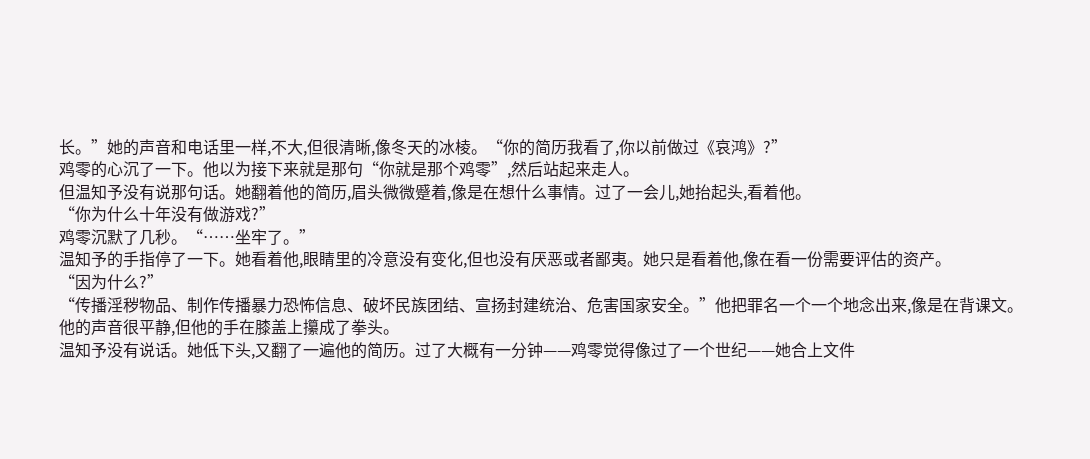长。”她的声音和电话里一样,不大,但很清晰,像冬天的冰棱。“你的简历我看了,你以前做过《哀鸿》?”
鸡零的心沉了一下。他以为接下来就是那句“你就是那个鸡零”,然后站起来走人。
但温知予没有说那句话。她翻着他的简历,眉头微微蹙着,像是在想什么事情。过了一会儿,她抬起头,看着他。
“你为什么十年没有做游戏?”
鸡零沉默了几秒。“……坐牢了。”
温知予的手指停了一下。她看着他,眼睛里的冷意没有变化,但也没有厌恶或者鄙夷。她只是看着他,像在看一份需要评估的资产。
“因为什么?”
“传播淫秽物品、制作传播暴力恐怖信息、破坏民族团结、宣扬封建统治、危害国家安全。”他把罪名一个一个地念出来,像是在背课文。
他的声音很平静,但他的手在膝盖上攥成了拳头。
温知予没有说话。她低下头,又翻了一遍他的简历。过了大概有一分钟——鸡零觉得像过了一个世纪——她合上文件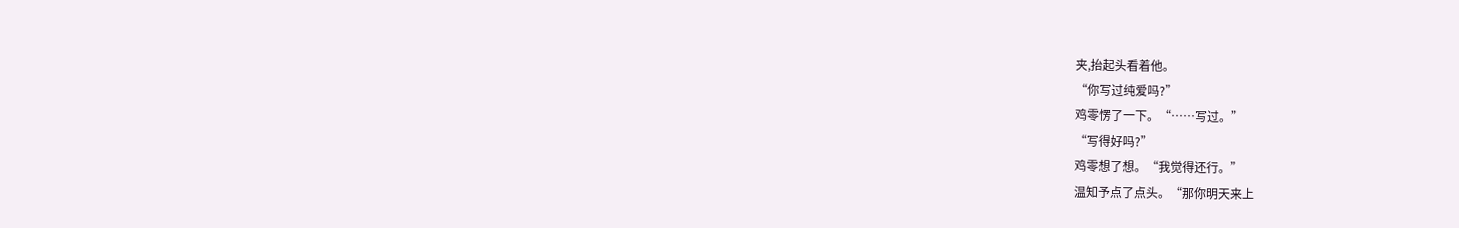夹,抬起头看着他。
“你写过纯爱吗?”
鸡零愣了一下。“……写过。”
“写得好吗?”
鸡零想了想。“我觉得还行。”
温知予点了点头。“那你明天来上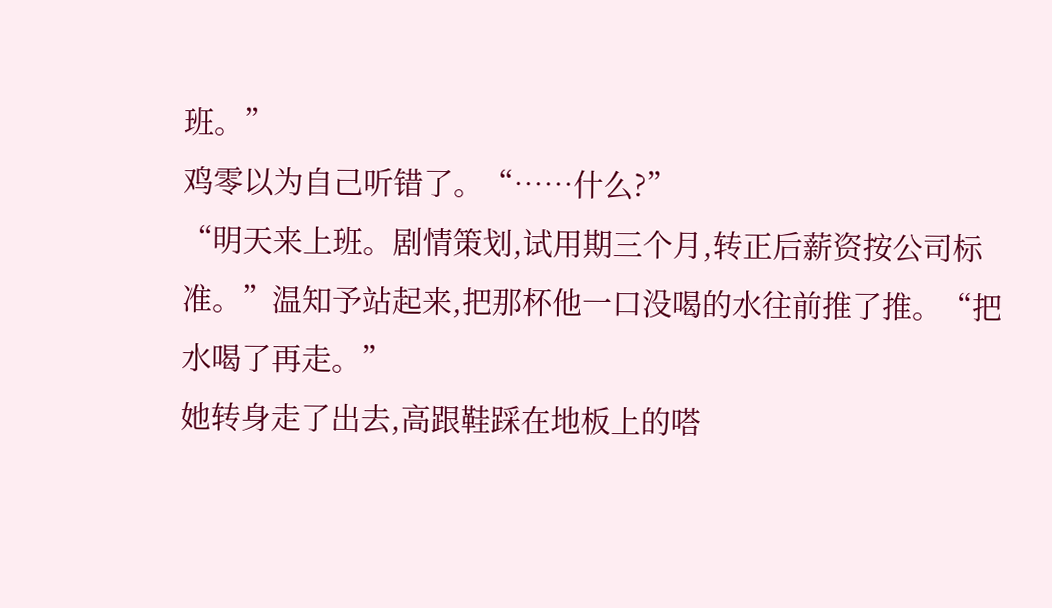班。”
鸡零以为自己听错了。“……什么?”
“明天来上班。剧情策划,试用期三个月,转正后薪资按公司标准。”温知予站起来,把那杯他一口没喝的水往前推了推。“把水喝了再走。”
她转身走了出去,高跟鞋踩在地板上的嗒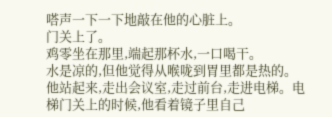嗒声一下一下地敲在他的心脏上。
门关上了。
鸡零坐在那里,端起那杯水,一口喝干。
水是凉的,但他觉得从喉咙到胃里都是热的。
他站起来,走出会议室,走过前台,走进电梯。电梯门关上的时候,他看着镜子里自己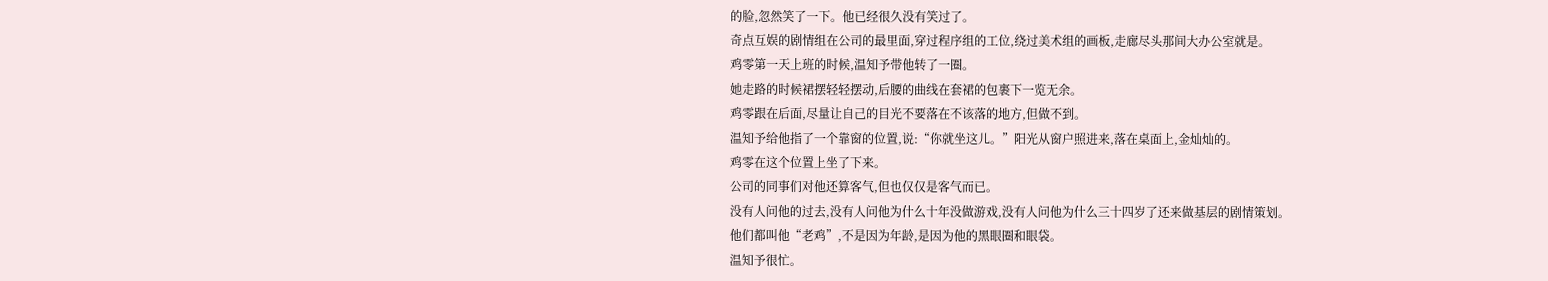的脸,忽然笑了一下。他已经很久没有笑过了。
奇点互娱的剧情组在公司的最里面,穿过程序组的工位,绕过美术组的画板,走廊尽头那间大办公室就是。
鸡零第一天上班的时候,温知予带他转了一圈。
她走路的时候裙摆轻轻摆动,后腰的曲线在套裙的包裹下一览无余。
鸡零跟在后面,尽量让自己的目光不要落在不该落的地方,但做不到。
温知予给他指了一个靠窗的位置,说:“你就坐这儿。”阳光从窗户照进来,落在桌面上,金灿灿的。
鸡零在这个位置上坐了下来。
公司的同事们对他还算客气,但也仅仅是客气而已。
没有人问他的过去,没有人问他为什么十年没做游戏,没有人问他为什么三十四岁了还来做基层的剧情策划。
他们都叫他“老鸡”,不是因为年龄,是因为他的黑眼圈和眼袋。
温知予很忙。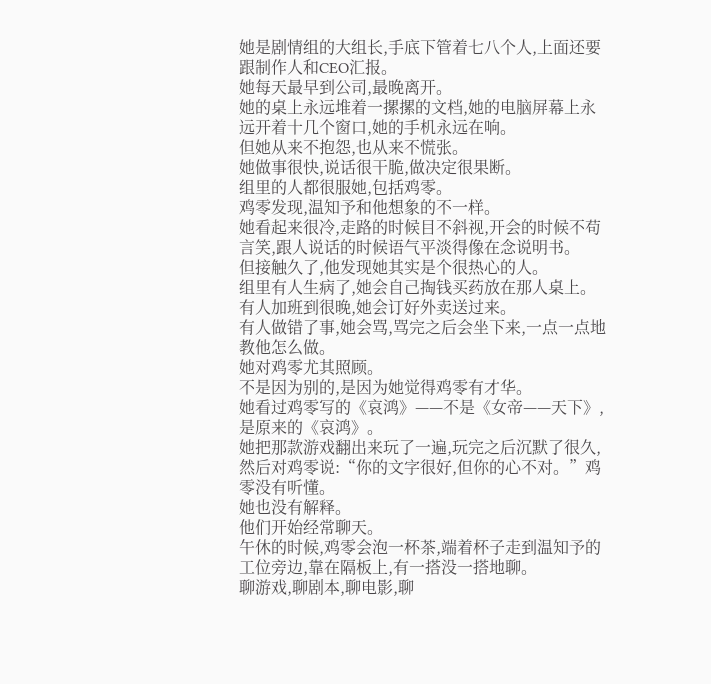她是剧情组的大组长,手底下管着七八个人,上面还要跟制作人和CEO汇报。
她每天最早到公司,最晚离开。
她的桌上永远堆着一摞摞的文档,她的电脑屏幕上永远开着十几个窗口,她的手机永远在响。
但她从来不抱怨,也从来不慌张。
她做事很快,说话很干脆,做决定很果断。
组里的人都很服她,包括鸡零。
鸡零发现,温知予和他想象的不一样。
她看起来很冷,走路的时候目不斜视,开会的时候不苟言笑,跟人说话的时候语气平淡得像在念说明书。
但接触久了,他发现她其实是个很热心的人。
组里有人生病了,她会自己掏钱买药放在那人桌上。
有人加班到很晚,她会订好外卖送过来。
有人做错了事,她会骂,骂完之后会坐下来,一点一点地教他怎么做。
她对鸡零尤其照顾。
不是因为别的,是因为她觉得鸡零有才华。
她看过鸡零写的《哀鸿》——不是《女帝——天下》,是原来的《哀鸿》。
她把那款游戏翻出来玩了一遍,玩完之后沉默了很久,然后对鸡零说:“你的文字很好,但你的心不对。”鸡零没有听懂。
她也没有解释。
他们开始经常聊天。
午休的时候,鸡零会泡一杯茶,端着杯子走到温知予的工位旁边,靠在隔板上,有一搭没一搭地聊。
聊游戏,聊剧本,聊电影,聊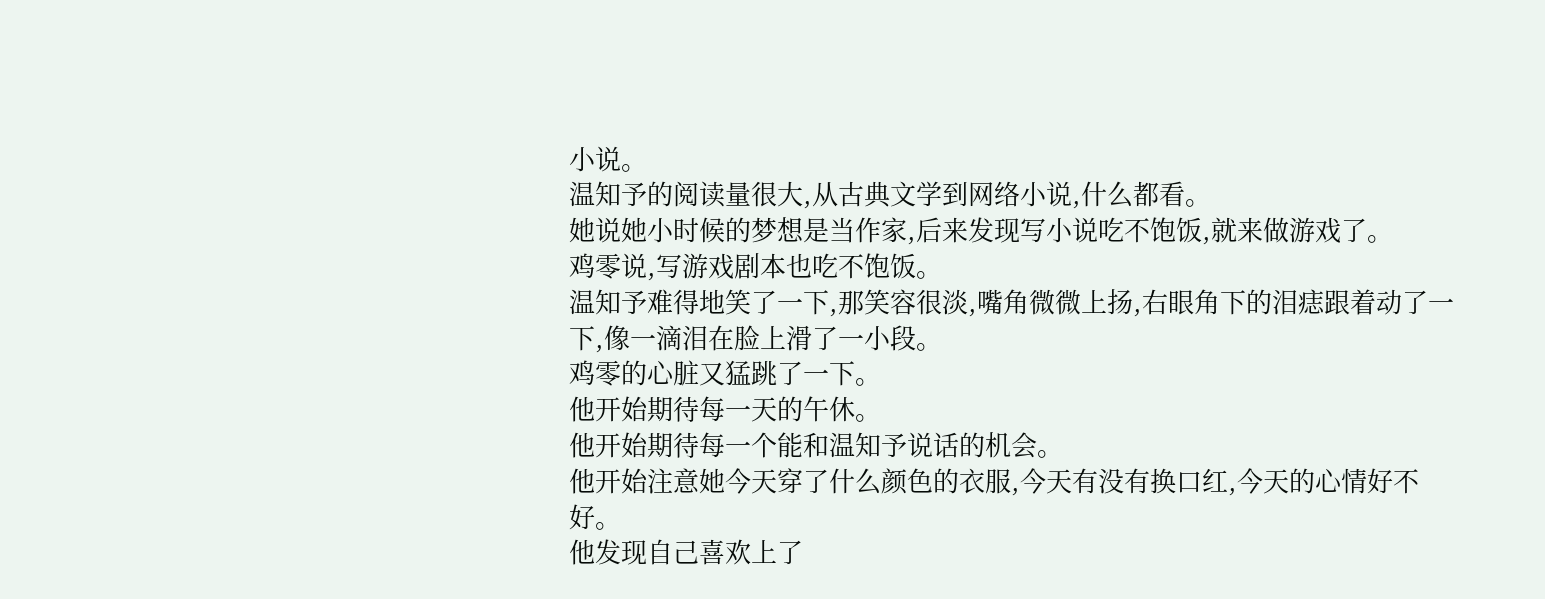小说。
温知予的阅读量很大,从古典文学到网络小说,什么都看。
她说她小时候的梦想是当作家,后来发现写小说吃不饱饭,就来做游戏了。
鸡零说,写游戏剧本也吃不饱饭。
温知予难得地笑了一下,那笑容很淡,嘴角微微上扬,右眼角下的泪痣跟着动了一下,像一滴泪在脸上滑了一小段。
鸡零的心脏又猛跳了一下。
他开始期待每一天的午休。
他开始期待每一个能和温知予说话的机会。
他开始注意她今天穿了什么颜色的衣服,今天有没有换口红,今天的心情好不好。
他发现自己喜欢上了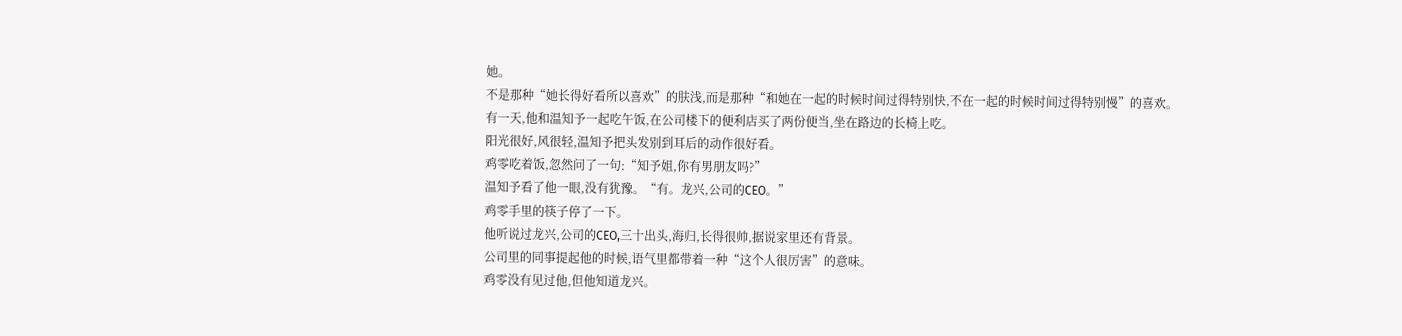她。
不是那种“她长得好看所以喜欢”的肤浅,而是那种“和她在一起的时候时间过得特别快,不在一起的时候时间过得特别慢”的喜欢。
有一天,他和温知予一起吃午饭,在公司楼下的便利店买了两份便当,坐在路边的长椅上吃。
阳光很好,风很轻,温知予把头发别到耳后的动作很好看。
鸡零吃着饭,忽然问了一句:“知予姐,你有男朋友吗?”
温知予看了他一眼,没有犹豫。“有。龙兴,公司的CEO。”
鸡零手里的筷子停了一下。
他听说过龙兴,公司的CEO,三十出头,海归,长得很帅,据说家里还有背景。
公司里的同事提起他的时候,语气里都带着一种“这个人很厉害”的意味。
鸡零没有见过他,但他知道龙兴。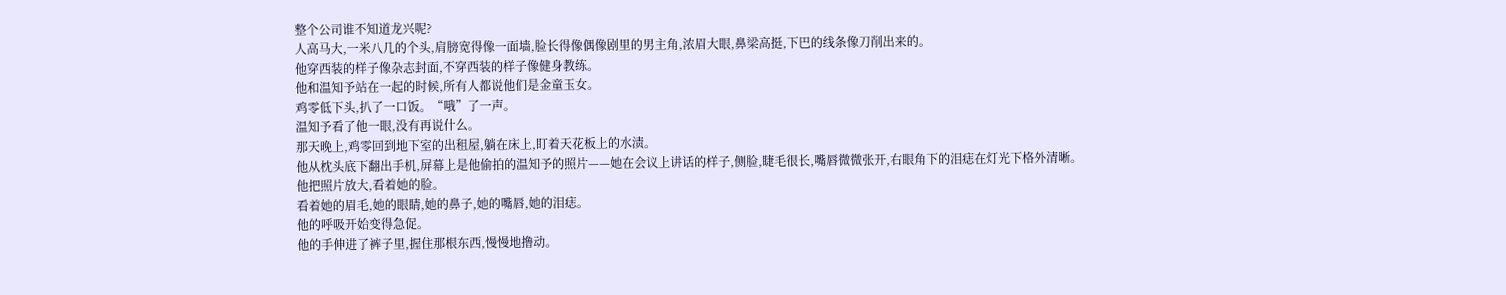整个公司谁不知道龙兴呢?
人高马大,一米八几的个头,肩膀宽得像一面墙,脸长得像偶像剧里的男主角,浓眉大眼,鼻梁高挺,下巴的线条像刀削出来的。
他穿西装的样子像杂志封面,不穿西装的样子像健身教练。
他和温知予站在一起的时候,所有人都说他们是金童玉女。
鸡零低下头,扒了一口饭。“哦”了一声。
温知予看了他一眼,没有再说什么。
那天晚上,鸡零回到地下室的出租屋,躺在床上,盯着天花板上的水渍。
他从枕头底下翻出手机,屏幕上是他偷拍的温知予的照片——她在会议上讲话的样子,侧脸,睫毛很长,嘴唇微微张开,右眼角下的泪痣在灯光下格外清晰。
他把照片放大,看着她的脸。
看着她的眉毛,她的眼睛,她的鼻子,她的嘴唇,她的泪痣。
他的呼吸开始变得急促。
他的手伸进了裤子里,握住那根东西,慢慢地撸动。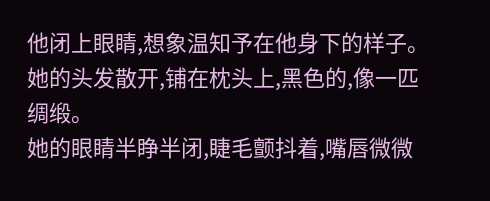他闭上眼睛,想象温知予在他身下的样子。
她的头发散开,铺在枕头上,黑色的,像一匹绸缎。
她的眼睛半睁半闭,睫毛颤抖着,嘴唇微微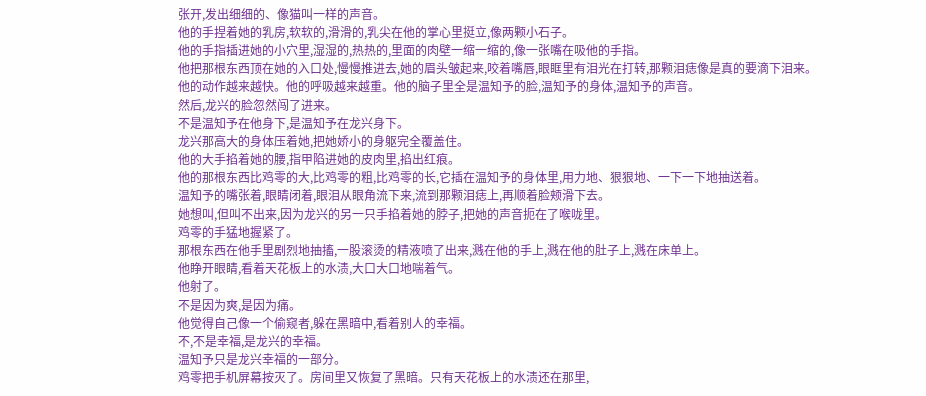张开,发出细细的、像猫叫一样的声音。
他的手捏着她的乳房,软软的,滑滑的,乳尖在他的掌心里挺立,像两颗小石子。
他的手指插进她的小穴里,湿湿的,热热的,里面的肉壁一缩一缩的,像一张嘴在吸他的手指。
他把那根东西顶在她的入口处,慢慢推进去,她的眉头皱起来,咬着嘴唇,眼眶里有泪光在打转,那颗泪痣像是真的要滴下泪来。
他的动作越来越快。他的呼吸越来越重。他的脑子里全是温知予的脸,温知予的身体,温知予的声音。
然后,龙兴的脸忽然闯了进来。
不是温知予在他身下,是温知予在龙兴身下。
龙兴那高大的身体压着她,把她娇小的身躯完全覆盖住。
他的大手掐着她的腰,指甲陷进她的皮肉里,掐出红痕。
他的那根东西比鸡零的大,比鸡零的粗,比鸡零的长,它插在温知予的身体里,用力地、狠狠地、一下一下地抽送着。
温知予的嘴张着,眼睛闭着,眼泪从眼角流下来,流到那颗泪痣上,再顺着脸颊滑下去。
她想叫,但叫不出来,因为龙兴的另一只手掐着她的脖子,把她的声音扼在了喉咙里。
鸡零的手猛地握紧了。
那根东西在他手里剧烈地抽搐,一股滚烫的精液喷了出来,溅在他的手上,溅在他的肚子上,溅在床单上。
他睁开眼睛,看着天花板上的水渍,大口大口地喘着气。
他射了。
不是因为爽,是因为痛。
他觉得自己像一个偷窥者,躲在黑暗中,看着别人的幸福。
不,不是幸福,是龙兴的幸福。
温知予只是龙兴幸福的一部分。
鸡零把手机屏幕按灭了。房间里又恢复了黑暗。只有天花板上的水渍还在那里,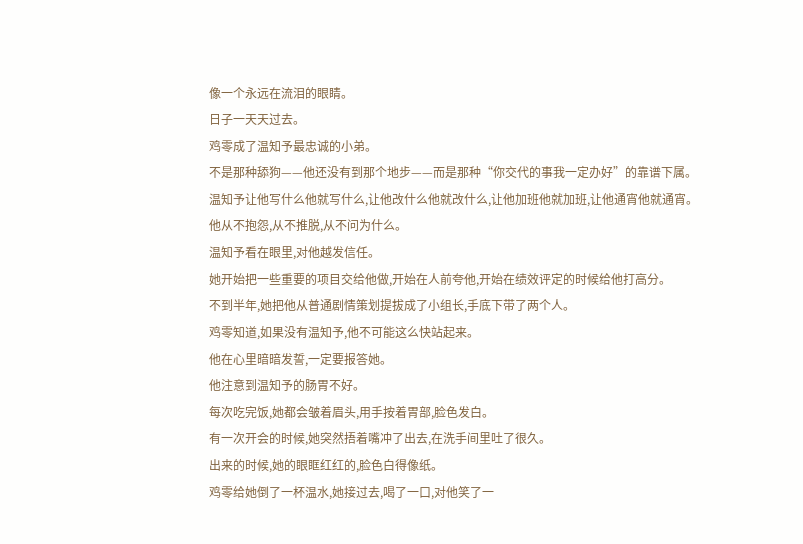像一个永远在流泪的眼睛。
日子一天天过去。
鸡零成了温知予最忠诚的小弟。
不是那种舔狗——他还没有到那个地步——而是那种“你交代的事我一定办好”的靠谱下属。
温知予让他写什么他就写什么,让他改什么他就改什么,让他加班他就加班,让他通宵他就通宵。
他从不抱怨,从不推脱,从不问为什么。
温知予看在眼里,对他越发信任。
她开始把一些重要的项目交给他做,开始在人前夸他,开始在绩效评定的时候给他打高分。
不到半年,她把他从普通剧情策划提拔成了小组长,手底下带了两个人。
鸡零知道,如果没有温知予,他不可能这么快站起来。
他在心里暗暗发誓,一定要报答她。
他注意到温知予的肠胃不好。
每次吃完饭,她都会皱着眉头,用手按着胃部,脸色发白。
有一次开会的时候,她突然捂着嘴冲了出去,在洗手间里吐了很久。
出来的时候,她的眼眶红红的,脸色白得像纸。
鸡零给她倒了一杯温水,她接过去,喝了一口,对他笑了一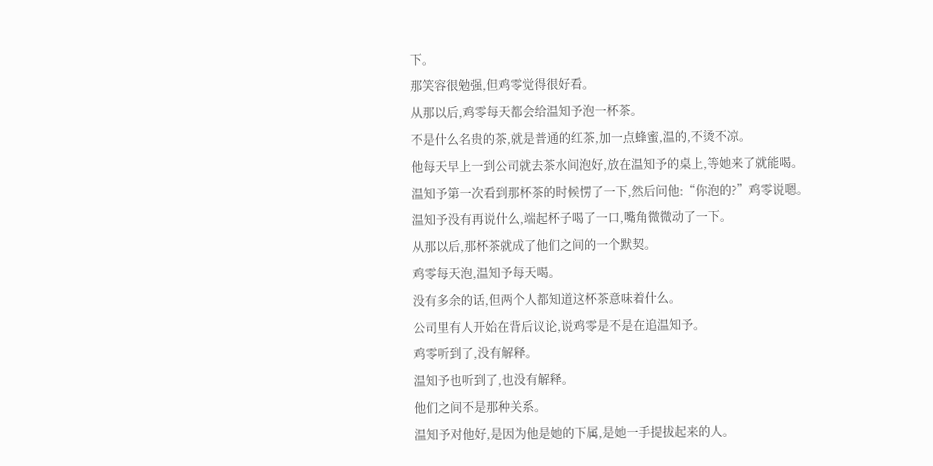下。
那笑容很勉强,但鸡零觉得很好看。
从那以后,鸡零每天都会给温知予泡一杯茶。
不是什么名贵的茶,就是普通的红茶,加一点蜂蜜,温的,不烫不凉。
他每天早上一到公司就去茶水间泡好,放在温知予的桌上,等她来了就能喝。
温知予第一次看到那杯茶的时候愣了一下,然后问他:“你泡的?”鸡零说嗯。
温知予没有再说什么,端起杯子喝了一口,嘴角微微动了一下。
从那以后,那杯茶就成了他们之间的一个默契。
鸡零每天泡,温知予每天喝。
没有多余的话,但两个人都知道这杯茶意味着什么。
公司里有人开始在背后议论,说鸡零是不是在追温知予。
鸡零听到了,没有解释。
温知予也听到了,也没有解释。
他们之间不是那种关系。
温知予对他好,是因为他是她的下属,是她一手提拔起来的人。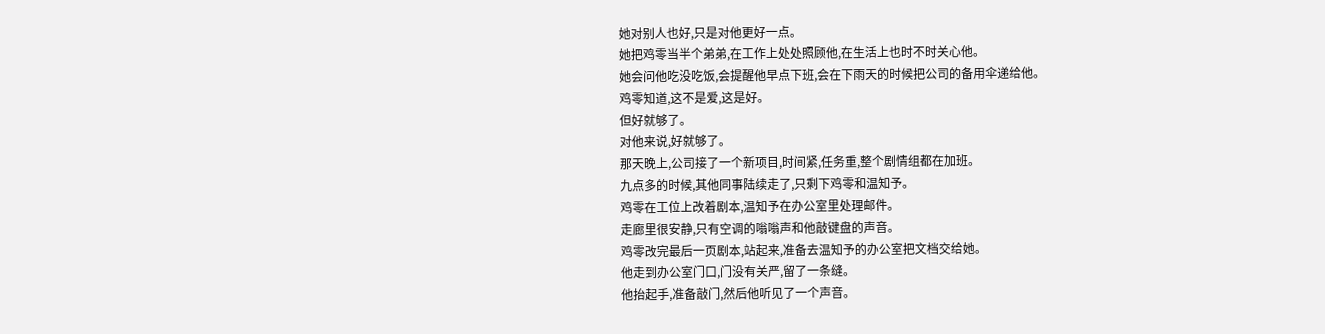她对别人也好,只是对他更好一点。
她把鸡零当半个弟弟,在工作上处处照顾他,在生活上也时不时关心他。
她会问他吃没吃饭,会提醒他早点下班,会在下雨天的时候把公司的备用伞递给他。
鸡零知道,这不是爱,这是好。
但好就够了。
对他来说,好就够了。
那天晚上,公司接了一个新项目,时间紧,任务重,整个剧情组都在加班。
九点多的时候,其他同事陆续走了,只剩下鸡零和温知予。
鸡零在工位上改着剧本,温知予在办公室里处理邮件。
走廊里很安静,只有空调的嗡嗡声和他敲键盘的声音。
鸡零改完最后一页剧本,站起来,准备去温知予的办公室把文档交给她。
他走到办公室门口,门没有关严,留了一条缝。
他抬起手,准备敲门,然后他听见了一个声音。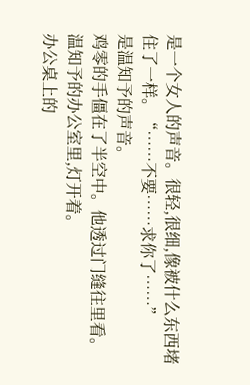是一个女人的声音。很轻,很细,像被什么东西堵住了一样。“……不要……求你了……”
是温知予的声音。
鸡零的手僵在了半空中。他透过门缝往里看。
温知予的办公室里,灯开着。
办公桌上的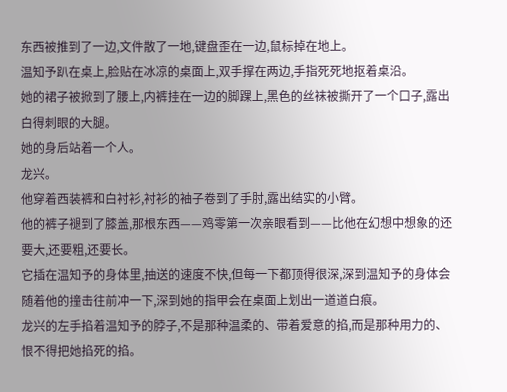东西被推到了一边,文件散了一地,键盘歪在一边,鼠标掉在地上。
温知予趴在桌上,脸贴在冰凉的桌面上,双手撑在两边,手指死死地抠着桌沿。
她的裙子被掀到了腰上,内裤挂在一边的脚踝上,黑色的丝袜被撕开了一个口子,露出白得刺眼的大腿。
她的身后站着一个人。
龙兴。
他穿着西装裤和白衬衫,衬衫的袖子卷到了手肘,露出结实的小臂。
他的裤子褪到了膝盖,那根东西——鸡零第一次亲眼看到——比他在幻想中想象的还要大,还要粗,还要长。
它插在温知予的身体里,抽送的速度不快,但每一下都顶得很深,深到温知予的身体会随着他的撞击往前冲一下,深到她的指甲会在桌面上划出一道道白痕。
龙兴的左手掐着温知予的脖子,不是那种温柔的、带着爱意的掐,而是那种用力的、恨不得把她掐死的掐。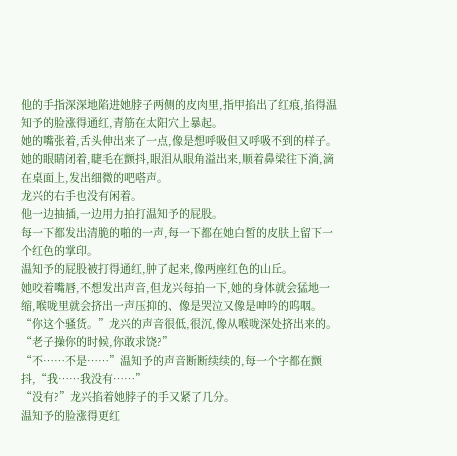他的手指深深地陷进她脖子两侧的皮肉里,指甲掐出了红痕,掐得温知予的脸涨得通红,青筋在太阳穴上暴起。
她的嘴张着,舌头伸出来了一点,像是想呼吸但又呼吸不到的样子。
她的眼睛闭着,睫毛在颤抖,眼泪从眼角溢出来,顺着鼻梁往下淌,滴在桌面上,发出细微的吧嗒声。
龙兴的右手也没有闲着。
他一边抽插,一边用力拍打温知予的屁股。
每一下都发出清脆的啪的一声,每一下都在她白皙的皮肤上留下一个红色的掌印。
温知予的屁股被打得通红,肿了起来,像两座红色的山丘。
她咬着嘴唇,不想发出声音,但龙兴每拍一下,她的身体就会猛地一缩,喉咙里就会挤出一声压抑的、像是哭泣又像是呻吟的呜咽。
“你这个骚货。”龙兴的声音很低,很沉,像从喉咙深处挤出来的。“老子操你的时候,你敢求饶?”
“不……不是……”温知予的声音断断续续的,每一个字都在颤抖,“我……我没有……”
“没有?”龙兴掐着她脖子的手又紧了几分。
温知予的脸涨得更红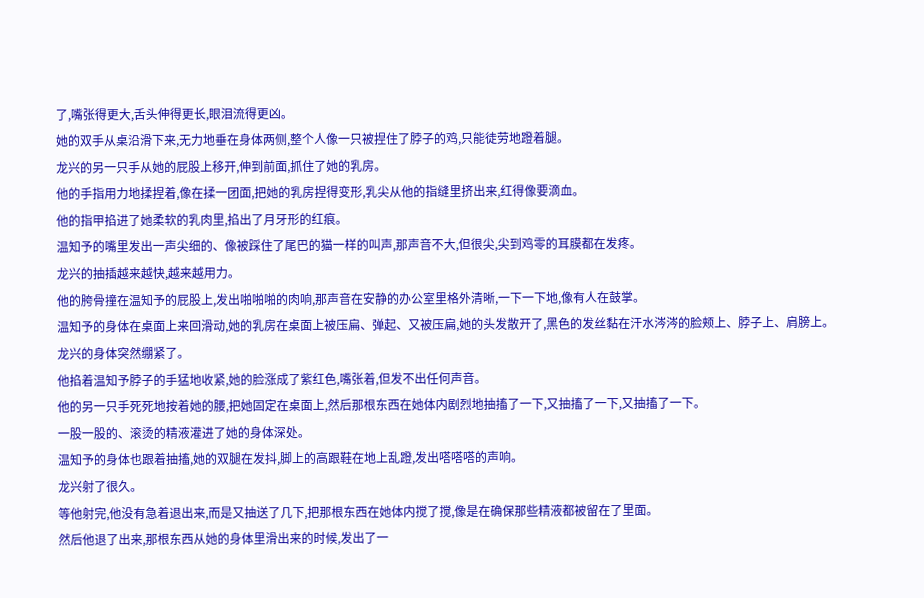了,嘴张得更大,舌头伸得更长,眼泪流得更凶。
她的双手从桌沿滑下来,无力地垂在身体两侧,整个人像一只被捏住了脖子的鸡,只能徒劳地蹬着腿。
龙兴的另一只手从她的屁股上移开,伸到前面,抓住了她的乳房。
他的手指用力地揉捏着,像在揉一团面,把她的乳房捏得变形,乳尖从他的指缝里挤出来,红得像要滴血。
他的指甲掐进了她柔软的乳肉里,掐出了月牙形的红痕。
温知予的嘴里发出一声尖细的、像被踩住了尾巴的猫一样的叫声,那声音不大,但很尖,尖到鸡零的耳膜都在发疼。
龙兴的抽插越来越快,越来越用力。
他的胯骨撞在温知予的屁股上,发出啪啪啪的肉响,那声音在安静的办公室里格外清晰,一下一下地,像有人在鼓掌。
温知予的身体在桌面上来回滑动,她的乳房在桌面上被压扁、弹起、又被压扁,她的头发散开了,黑色的发丝黏在汗水涔涔的脸颊上、脖子上、肩膀上。
龙兴的身体突然绷紧了。
他掐着温知予脖子的手猛地收紧,她的脸涨成了紫红色,嘴张着,但发不出任何声音。
他的另一只手死死地按着她的腰,把她固定在桌面上,然后那根东西在她体内剧烈地抽搐了一下,又抽搐了一下,又抽搐了一下。
一股一股的、滚烫的精液灌进了她的身体深处。
温知予的身体也跟着抽搐,她的双腿在发抖,脚上的高跟鞋在地上乱蹬,发出嗒嗒嗒的声响。
龙兴射了很久。
等他射完,他没有急着退出来,而是又抽送了几下,把那根东西在她体内搅了搅,像是在确保那些精液都被留在了里面。
然后他退了出来,那根东西从她的身体里滑出来的时候,发出了一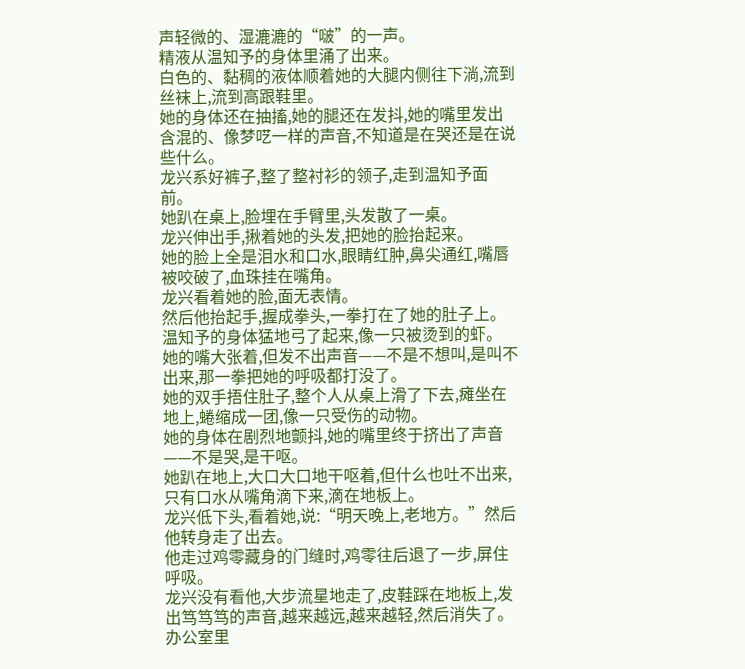声轻微的、湿漉漉的“啵”的一声。
精液从温知予的身体里涌了出来。
白色的、黏稠的液体顺着她的大腿内侧往下淌,流到丝袜上,流到高跟鞋里。
她的身体还在抽搐,她的腿还在发抖,她的嘴里发出含混的、像梦呓一样的声音,不知道是在哭还是在说些什么。
龙兴系好裤子,整了整衬衫的领子,走到温知予面前。
她趴在桌上,脸埋在手臂里,头发散了一桌。
龙兴伸出手,揪着她的头发,把她的脸抬起来。
她的脸上全是泪水和口水,眼睛红肿,鼻尖通红,嘴唇被咬破了,血珠挂在嘴角。
龙兴看着她的脸,面无表情。
然后他抬起手,握成拳头,一拳打在了她的肚子上。
温知予的身体猛地弓了起来,像一只被烫到的虾。
她的嘴大张着,但发不出声音——不是不想叫,是叫不出来,那一拳把她的呼吸都打没了。
她的双手捂住肚子,整个人从桌上滑了下去,瘫坐在地上,蜷缩成一团,像一只受伤的动物。
她的身体在剧烈地颤抖,她的嘴里终于挤出了声音——不是哭,是干呕。
她趴在地上,大口大口地干呕着,但什么也吐不出来,只有口水从嘴角滴下来,滴在地板上。
龙兴低下头,看着她,说:“明天晚上,老地方。”然后他转身走了出去。
他走过鸡零藏身的门缝时,鸡零往后退了一步,屏住呼吸。
龙兴没有看他,大步流星地走了,皮鞋踩在地板上,发出笃笃笃的声音,越来越远,越来越轻,然后消失了。
办公室里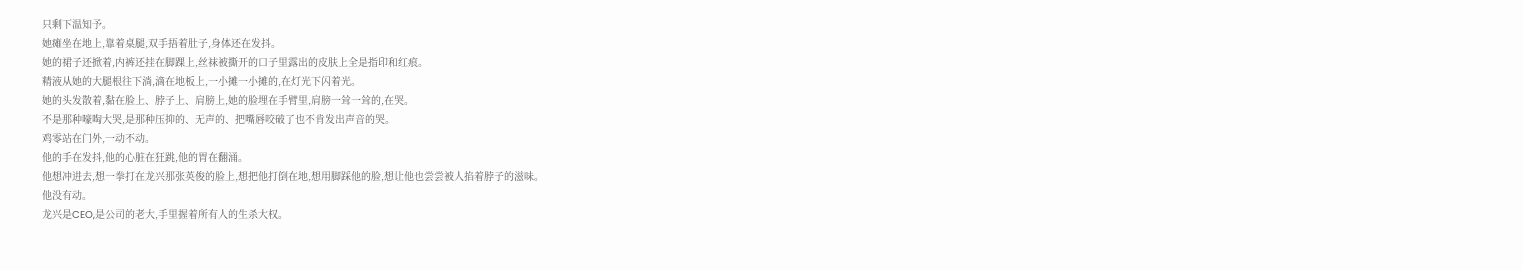只剩下温知予。
她瘫坐在地上,靠着桌腿,双手捂着肚子,身体还在发抖。
她的裙子还掀着,内裤还挂在脚踝上,丝袜被撕开的口子里露出的皮肤上全是指印和红痕。
精液从她的大腿根往下淌,滴在地板上,一小摊一小摊的,在灯光下闪着光。
她的头发散着,黏在脸上、脖子上、肩膀上,她的脸埋在手臂里,肩膀一耸一耸的,在哭。
不是那种嚎啕大哭,是那种压抑的、无声的、把嘴唇咬破了也不肯发出声音的哭。
鸡零站在门外,一动不动。
他的手在发抖,他的心脏在狂跳,他的胃在翻涌。
他想冲进去,想一拳打在龙兴那张英俊的脸上,想把他打倒在地,想用脚踩他的脸,想让他也尝尝被人掐着脖子的滋味。
他没有动。
龙兴是CEO,是公司的老大,手里握着所有人的生杀大权。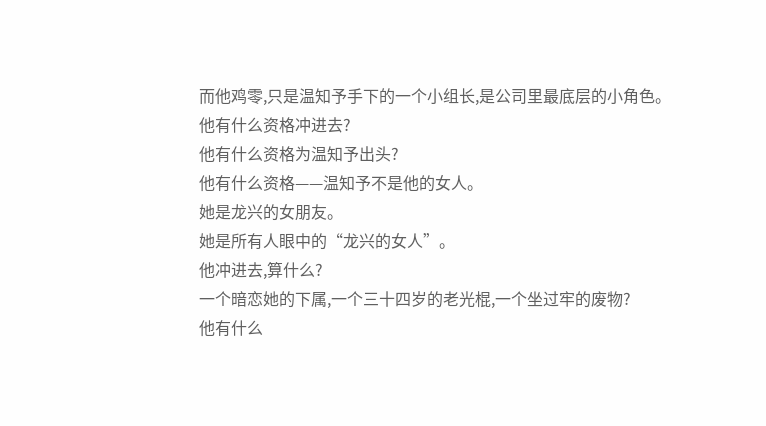而他鸡零,只是温知予手下的一个小组长,是公司里最底层的小角色。
他有什么资格冲进去?
他有什么资格为温知予出头?
他有什么资格——温知予不是他的女人。
她是龙兴的女朋友。
她是所有人眼中的“龙兴的女人”。
他冲进去,算什么?
一个暗恋她的下属,一个三十四岁的老光棍,一个坐过牢的废物?
他有什么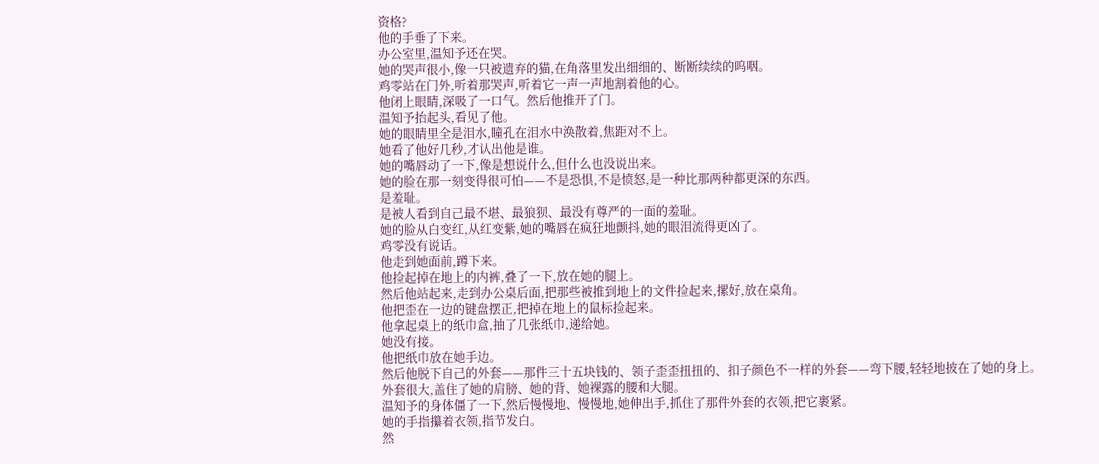资格?
他的手垂了下来。
办公室里,温知予还在哭。
她的哭声很小,像一只被遗弃的猫,在角落里发出细细的、断断续续的呜咽。
鸡零站在门外,听着那哭声,听着它一声一声地割着他的心。
他闭上眼睛,深吸了一口气。然后他推开了门。
温知予抬起头,看见了他。
她的眼睛里全是泪水,瞳孔在泪水中涣散着,焦距对不上。
她看了他好几秒,才认出他是谁。
她的嘴唇动了一下,像是想说什么,但什么也没说出来。
她的脸在那一刻变得很可怕——不是恐惧,不是愤怒,是一种比那两种都更深的东西。
是羞耻。
是被人看到自己最不堪、最狼狈、最没有尊严的一面的羞耻。
她的脸从白变红,从红变紫,她的嘴唇在疯狂地颤抖,她的眼泪流得更凶了。
鸡零没有说话。
他走到她面前,蹲下来。
他捡起掉在地上的内裤,叠了一下,放在她的腿上。
然后他站起来,走到办公桌后面,把那些被推到地上的文件捡起来,摞好,放在桌角。
他把歪在一边的键盘摆正,把掉在地上的鼠标捡起来。
他拿起桌上的纸巾盒,抽了几张纸巾,递给她。
她没有接。
他把纸巾放在她手边。
然后他脱下自己的外套——那件三十五块钱的、领子歪歪扭扭的、扣子颜色不一样的外套——弯下腰,轻轻地披在了她的身上。
外套很大,盖住了她的肩膀、她的背、她裸露的腰和大腿。
温知予的身体僵了一下,然后慢慢地、慢慢地,她伸出手,抓住了那件外套的衣领,把它裹紧。
她的手指攥着衣领,指节发白。
然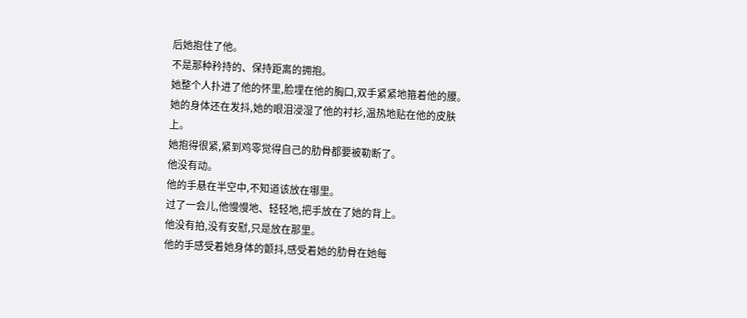后她抱住了他。
不是那种矜持的、保持距离的拥抱。
她整个人扑进了他的怀里,脸埋在他的胸口,双手紧紧地箍着他的腰。
她的身体还在发抖,她的眼泪浸湿了他的衬衫,温热地贴在他的皮肤上。
她抱得很紧,紧到鸡零觉得自己的肋骨都要被勒断了。
他没有动。
他的手悬在半空中,不知道该放在哪里。
过了一会儿,他慢慢地、轻轻地,把手放在了她的背上。
他没有拍,没有安慰,只是放在那里。
他的手感受着她身体的颤抖,感受着她的肋骨在她每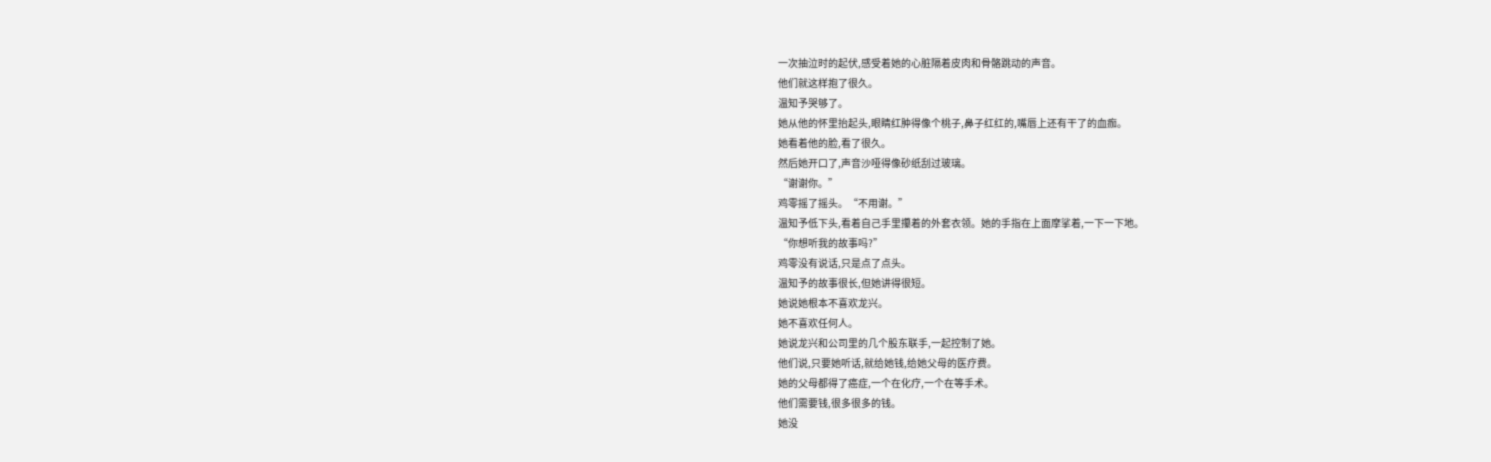一次抽泣时的起伏,感受着她的心脏隔着皮肉和骨骼跳动的声音。
他们就这样抱了很久。
温知予哭够了。
她从他的怀里抬起头,眼睛红肿得像个桃子,鼻子红红的,嘴唇上还有干了的血痂。
她看着他的脸,看了很久。
然后她开口了,声音沙哑得像砂纸刮过玻璃。
“谢谢你。”
鸡零摇了摇头。“不用谢。”
温知予低下头,看着自己手里攥着的外套衣领。她的手指在上面摩挲着,一下一下地。
“你想听我的故事吗?”
鸡零没有说话,只是点了点头。
温知予的故事很长,但她讲得很短。
她说她根本不喜欢龙兴。
她不喜欢任何人。
她说龙兴和公司里的几个股东联手,一起控制了她。
他们说,只要她听话,就给她钱,给她父母的医疗费。
她的父母都得了癌症,一个在化疗,一个在等手术。
他们需要钱,很多很多的钱。
她没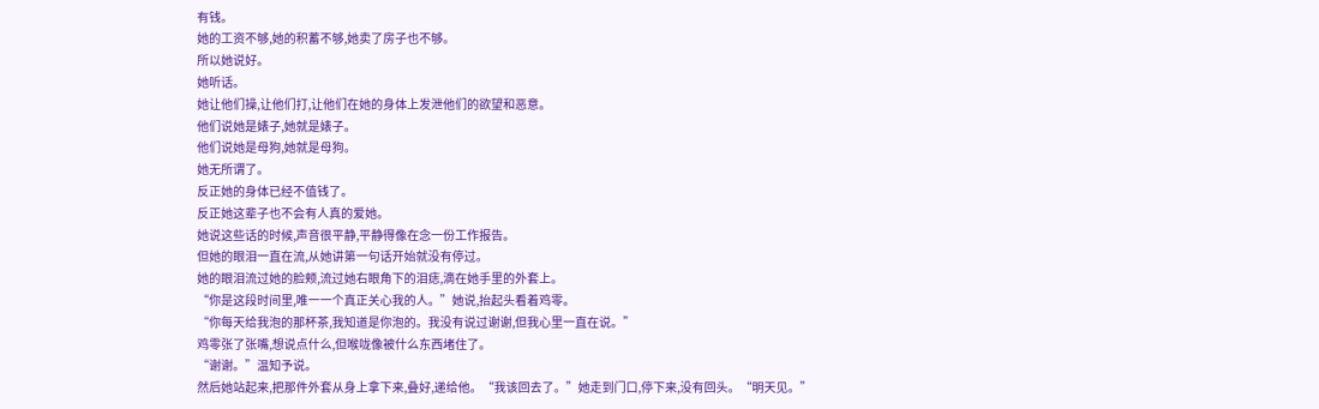有钱。
她的工资不够,她的积蓄不够,她卖了房子也不够。
所以她说好。
她听话。
她让他们操,让他们打,让他们在她的身体上发泄他们的欲望和恶意。
他们说她是婊子,她就是婊子。
他们说她是母狗,她就是母狗。
她无所谓了。
反正她的身体已经不值钱了。
反正她这辈子也不会有人真的爱她。
她说这些话的时候,声音很平静,平静得像在念一份工作报告。
但她的眼泪一直在流,从她讲第一句话开始就没有停过。
她的眼泪流过她的脸颊,流过她右眼角下的泪痣,滴在她手里的外套上。
“你是这段时间里,唯一一个真正关心我的人。”她说,抬起头看着鸡零。
“你每天给我泡的那杯茶,我知道是你泡的。我没有说过谢谢,但我心里一直在说。”
鸡零张了张嘴,想说点什么,但喉咙像被什么东西堵住了。
“谢谢。”温知予说。
然后她站起来,把那件外套从身上拿下来,叠好,递给他。“我该回去了。”她走到门口,停下来,没有回头。“明天见。”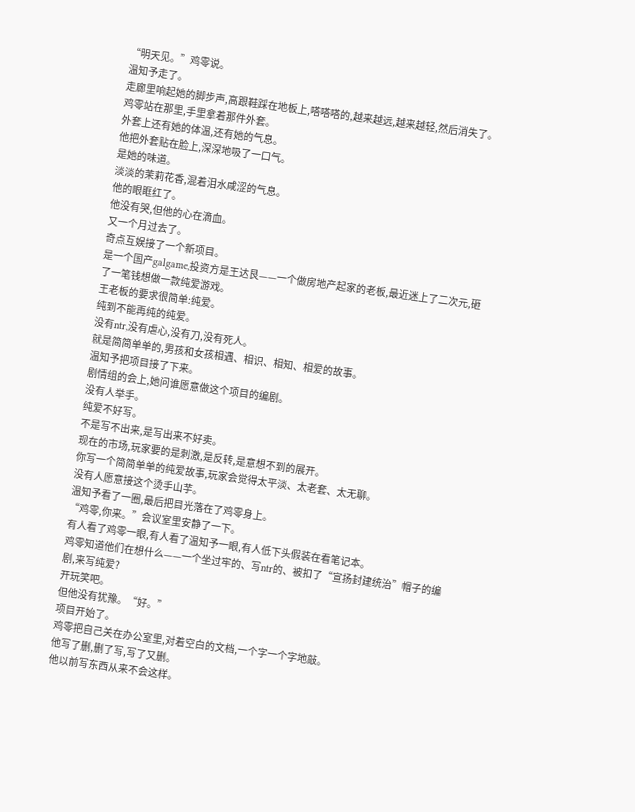“明天见。”鸡零说。
温知予走了。
走廊里响起她的脚步声,高跟鞋踩在地板上,嗒嗒嗒的,越来越远,越来越轻,然后消失了。
鸡零站在那里,手里拿着那件外套。
外套上还有她的体温,还有她的气息。
他把外套贴在脸上,深深地吸了一口气。
是她的味道。
淡淡的茉莉花香,混着泪水咸涩的气息。
他的眼眶红了。
他没有哭,但他的心在滴血。
又一个月过去了。
奇点互娱接了一个新项目。
是一个国产galgame,投资方是王达艮——一个做房地产起家的老板,最近迷上了二次元,砸了一笔钱想做一款纯爱游戏。
王老板的要求很简单:纯爱。
纯到不能再纯的纯爱。
没有ntr,没有虐心,没有刀,没有死人。
就是简简单单的,男孩和女孩相遇、相识、相知、相爱的故事。
温知予把项目接了下来。
剧情组的会上,她问谁愿意做这个项目的编剧。
没有人举手。
纯爱不好写。
不是写不出来,是写出来不好卖。
现在的市场,玩家要的是刺激,是反转,是意想不到的展开。
你写一个简简单单的纯爱故事,玩家会觉得太平淡、太老套、太无聊。
没有人愿意接这个烫手山芋。
温知予看了一圈,最后把目光落在了鸡零身上。
“鸡零,你来。”会议室里安静了一下。
有人看了鸡零一眼,有人看了温知予一眼,有人低下头假装在看笔记本。
鸡零知道他们在想什么——一个坐过牢的、写ntr的、被扣了“宣扬封建统治”帽子的编剧,来写纯爱?
开玩笑吧。
但他没有犹豫。“好。”
项目开始了。
鸡零把自己关在办公室里,对着空白的文档,一个字一个字地敲。
他写了删,删了写,写了又删。
他以前写东西从来不会这样。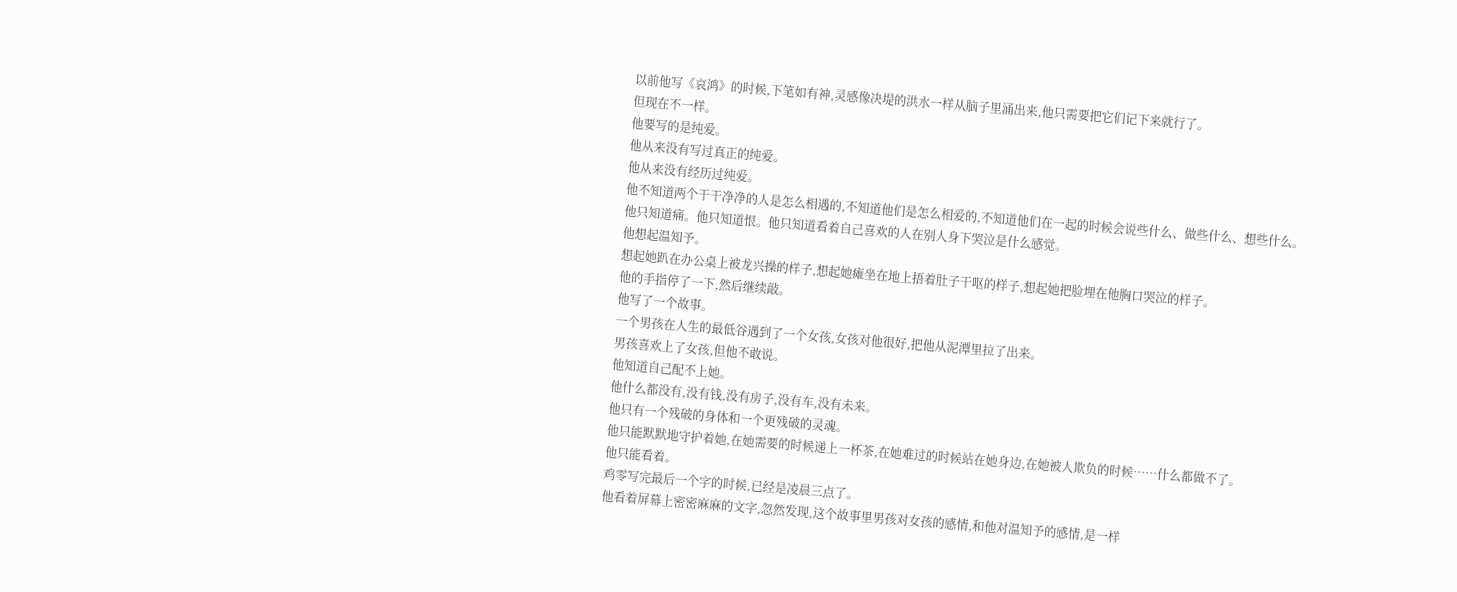以前他写《哀鸿》的时候,下笔如有神,灵感像决堤的洪水一样从脑子里涌出来,他只需要把它们记下来就行了。
但现在不一样。
他要写的是纯爱。
他从来没有写过真正的纯爱。
他从来没有经历过纯爱。
他不知道两个干干净净的人是怎么相遇的,不知道他们是怎么相爱的,不知道他们在一起的时候会说些什么、做些什么、想些什么。
他只知道痛。他只知道恨。他只知道看着自己喜欢的人在别人身下哭泣是什么感觉。
他想起温知予。
想起她趴在办公桌上被龙兴操的样子,想起她瘫坐在地上捂着肚子干呕的样子,想起她把脸埋在他胸口哭泣的样子。
他的手指停了一下,然后继续敲。
他写了一个故事。
一个男孩在人生的最低谷遇到了一个女孩,女孩对他很好,把他从泥潭里拉了出来。
男孩喜欢上了女孩,但他不敢说。
他知道自己配不上她。
他什么都没有,没有钱,没有房子,没有车,没有未来。
他只有一个残破的身体和一个更残破的灵魂。
他只能默默地守护着她,在她需要的时候递上一杯茶,在她难过的时候站在她身边,在她被人欺负的时候……什么都做不了。
他只能看着。
鸡零写完最后一个字的时候,已经是凌晨三点了。
他看着屏幕上密密麻麻的文字,忽然发现,这个故事里男孩对女孩的感情,和他对温知予的感情,是一样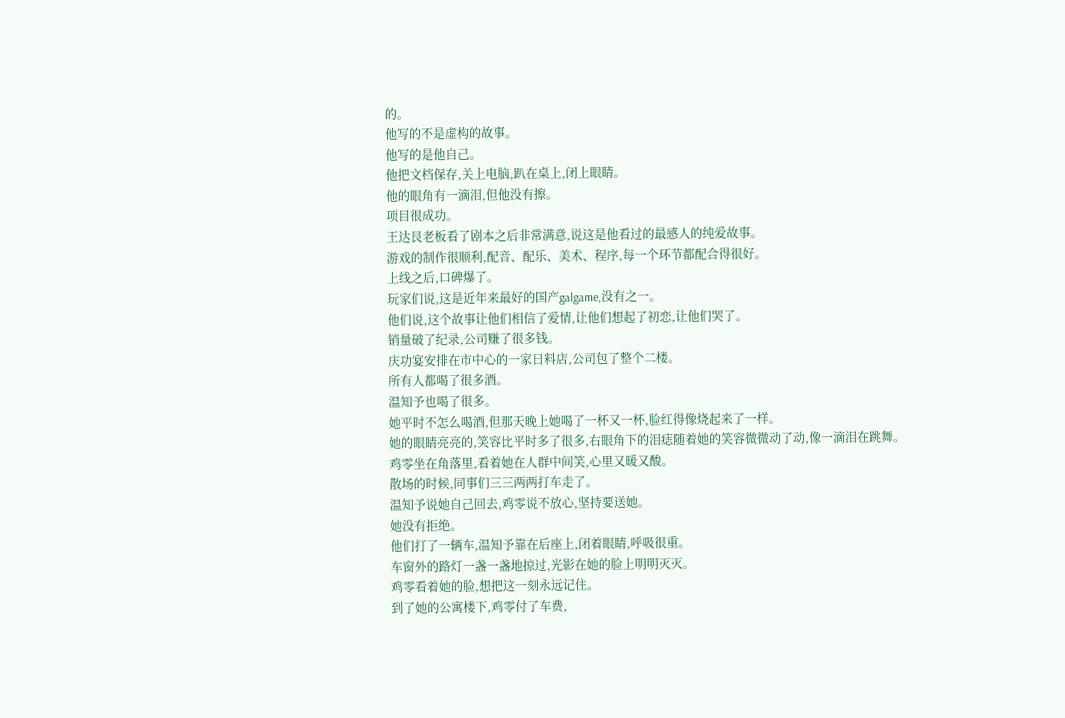的。
他写的不是虚构的故事。
他写的是他自己。
他把文档保存,关上电脑,趴在桌上,闭上眼睛。
他的眼角有一滴泪,但他没有擦。
项目很成功。
王达艮老板看了剧本之后非常满意,说这是他看过的最感人的纯爱故事。
游戏的制作很顺利,配音、配乐、美术、程序,每一个环节都配合得很好。
上线之后,口碑爆了。
玩家们说,这是近年来最好的国产galgame,没有之一。
他们说,这个故事让他们相信了爱情,让他们想起了初恋,让他们哭了。
销量破了纪录,公司赚了很多钱。
庆功宴安排在市中心的一家日料店,公司包了整个二楼。
所有人都喝了很多酒。
温知予也喝了很多。
她平时不怎么喝酒,但那天晚上她喝了一杯又一杯,脸红得像烧起来了一样。
她的眼睛亮亮的,笑容比平时多了很多,右眼角下的泪痣随着她的笑容微微动了动,像一滴泪在跳舞。
鸡零坐在角落里,看着她在人群中间笑,心里又暖又酸。
散场的时候,同事们三三两两打车走了。
温知予说她自己回去,鸡零说不放心,坚持要送她。
她没有拒绝。
他们打了一辆车,温知予靠在后座上,闭着眼睛,呼吸很重。
车窗外的路灯一盏一盏地掠过,光影在她的脸上明明灭灭。
鸡零看着她的脸,想把这一刻永远记住。
到了她的公寓楼下,鸡零付了车费,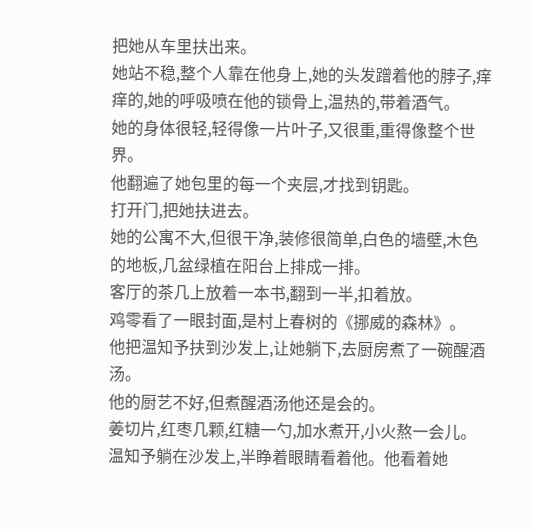把她从车里扶出来。
她站不稳,整个人靠在他身上,她的头发蹭着他的脖子,痒痒的,她的呼吸喷在他的锁骨上,温热的,带着酒气。
她的身体很轻,轻得像一片叶子,又很重,重得像整个世界。
他翻遍了她包里的每一个夹层,才找到钥匙。
打开门,把她扶进去。
她的公寓不大,但很干净,装修很简单,白色的墙壁,木色的地板,几盆绿植在阳台上排成一排。
客厅的茶几上放着一本书,翻到一半,扣着放。
鸡零看了一眼封面,是村上春树的《挪威的森林》。
他把温知予扶到沙发上,让她躺下,去厨房煮了一碗醒酒汤。
他的厨艺不好,但煮醒酒汤他还是会的。
姜切片,红枣几颗,红糖一勺,加水煮开,小火熬一会儿。
温知予躺在沙发上,半睁着眼睛看着他。他看着她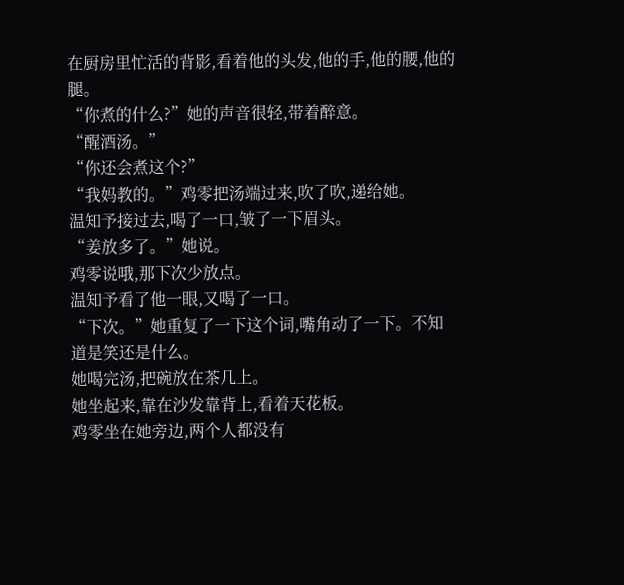在厨房里忙活的背影,看着他的头发,他的手,他的腰,他的腿。
“你煮的什么?”她的声音很轻,带着醉意。
“醒酒汤。”
“你还会煮这个?”
“我妈教的。”鸡零把汤端过来,吹了吹,递给她。
温知予接过去,喝了一口,皱了一下眉头。
“姜放多了。”她说。
鸡零说哦,那下次少放点。
温知予看了他一眼,又喝了一口。
“下次。”她重复了一下这个词,嘴角动了一下。不知道是笑还是什么。
她喝完汤,把碗放在茶几上。
她坐起来,靠在沙发靠背上,看着天花板。
鸡零坐在她旁边,两个人都没有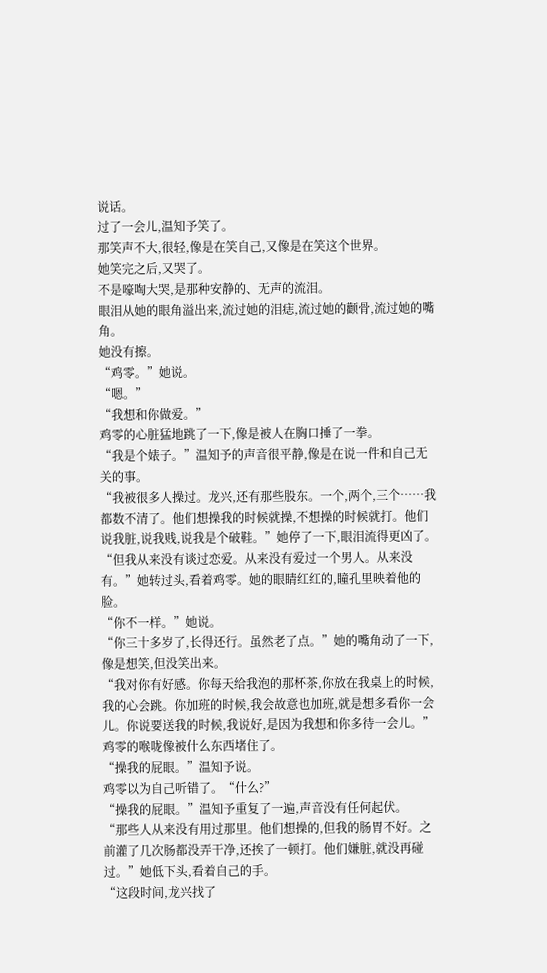说话。
过了一会儿,温知予笑了。
那笑声不大,很轻,像是在笑自己,又像是在笑这个世界。
她笑完之后,又哭了。
不是嚎啕大哭,是那种安静的、无声的流泪。
眼泪从她的眼角溢出来,流过她的泪痣,流过她的颧骨,流过她的嘴角。
她没有擦。
“鸡零。”她说。
“嗯。”
“我想和你做爱。”
鸡零的心脏猛地跳了一下,像是被人在胸口捶了一拳。
“我是个婊子。”温知予的声音很平静,像是在说一件和自己无关的事。
“我被很多人操过。龙兴,还有那些股东。一个,两个,三个……我都数不清了。他们想操我的时候就操,不想操的时候就打。他们说我脏,说我贱,说我是个破鞋。”她停了一下,眼泪流得更凶了。
“但我从来没有谈过恋爱。从来没有爱过一个男人。从来没有。”她转过头,看着鸡零。她的眼睛红红的,瞳孔里映着他的脸。
“你不一样。”她说。
“你三十多岁了,长得还行。虽然老了点。”她的嘴角动了一下,像是想笑,但没笑出来。
“我对你有好感。你每天给我泡的那杯茶,你放在我桌上的时候,我的心会跳。你加班的时候,我会故意也加班,就是想多看你一会儿。你说要送我的时候,我说好,是因为我想和你多待一会儿。”
鸡零的喉咙像被什么东西堵住了。
“操我的屁眼。”温知予说。
鸡零以为自己听错了。“什么?”
“操我的屁眼。”温知予重复了一遍,声音没有任何起伏。
“那些人从来没有用过那里。他们想操的,但我的肠胃不好。之前灌了几次肠都没弄干净,还挨了一顿打。他们嫌脏,就没再碰过。”她低下头,看着自己的手。
“这段时间,龙兴找了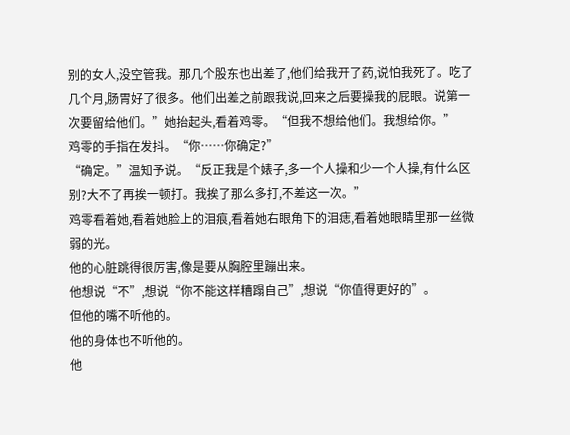别的女人,没空管我。那几个股东也出差了,他们给我开了药,说怕我死了。吃了几个月,肠胃好了很多。他们出差之前跟我说,回来之后要操我的屁眼。说第一次要留给他们。”她抬起头,看着鸡零。“但我不想给他们。我想给你。”
鸡零的手指在发抖。“你……你确定?”
“确定。”温知予说。“反正我是个婊子,多一个人操和少一个人操,有什么区别?大不了再挨一顿打。我挨了那么多打,不差这一次。”
鸡零看着她,看着她脸上的泪痕,看着她右眼角下的泪痣,看着她眼睛里那一丝微弱的光。
他的心脏跳得很厉害,像是要从胸腔里蹦出来。
他想说“不”,想说“你不能这样糟蹋自己”,想说“你值得更好的”。
但他的嘴不听他的。
他的身体也不听他的。
他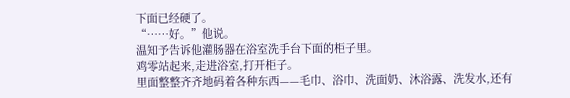下面已经硬了。
“……好。”他说。
温知予告诉他灌肠器在浴室洗手台下面的柜子里。
鸡零站起来,走进浴室,打开柜子。
里面整整齐齐地码着各种东西——毛巾、浴巾、洗面奶、沐浴露、洗发水,还有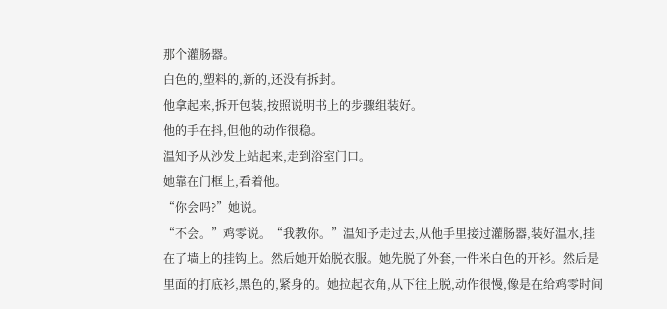那个灌肠器。
白色的,塑料的,新的,还没有拆封。
他拿起来,拆开包装,按照说明书上的步骤组装好。
他的手在抖,但他的动作很稳。
温知予从沙发上站起来,走到浴室门口。
她靠在门框上,看着他。
“你会吗?”她说。
“不会。”鸡零说。“我教你。”温知予走过去,从他手里接过灌肠器,装好温水,挂在了墙上的挂钩上。然后她开始脱衣服。她先脱了外套,一件米白色的开衫。然后是里面的打底衫,黑色的,紧身的。她拉起衣角,从下往上脱,动作很慢,像是在给鸡零时间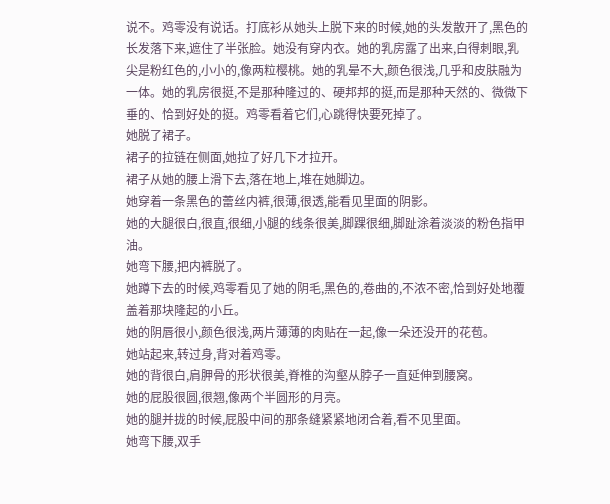说不。鸡零没有说话。打底衫从她头上脱下来的时候,她的头发散开了,黑色的长发落下来,遮住了半张脸。她没有穿内衣。她的乳房露了出来,白得刺眼,乳尖是粉红色的,小小的,像两粒樱桃。她的乳晕不大,颜色很浅,几乎和皮肤融为一体。她的乳房很挺,不是那种隆过的、硬邦邦的挺,而是那种天然的、微微下垂的、恰到好处的挺。鸡零看着它们,心跳得快要死掉了。
她脱了裙子。
裙子的拉链在侧面,她拉了好几下才拉开。
裙子从她的腰上滑下去,落在地上,堆在她脚边。
她穿着一条黑色的蕾丝内裤,很薄,很透,能看见里面的阴影。
她的大腿很白,很直,很细,小腿的线条很美,脚踝很细,脚趾涂着淡淡的粉色指甲油。
她弯下腰,把内裤脱了。
她蹲下去的时候,鸡零看见了她的阴毛,黑色的,卷曲的,不浓不密,恰到好处地覆盖着那块隆起的小丘。
她的阴唇很小,颜色很浅,两片薄薄的肉贴在一起,像一朵还没开的花苞。
她站起来,转过身,背对着鸡零。
她的背很白,肩胛骨的形状很美,脊椎的沟壑从脖子一直延伸到腰窝。
她的屁股很圆,很翘,像两个半圆形的月亮。
她的腿并拢的时候,屁股中间的那条缝紧紧地闭合着,看不见里面。
她弯下腰,双手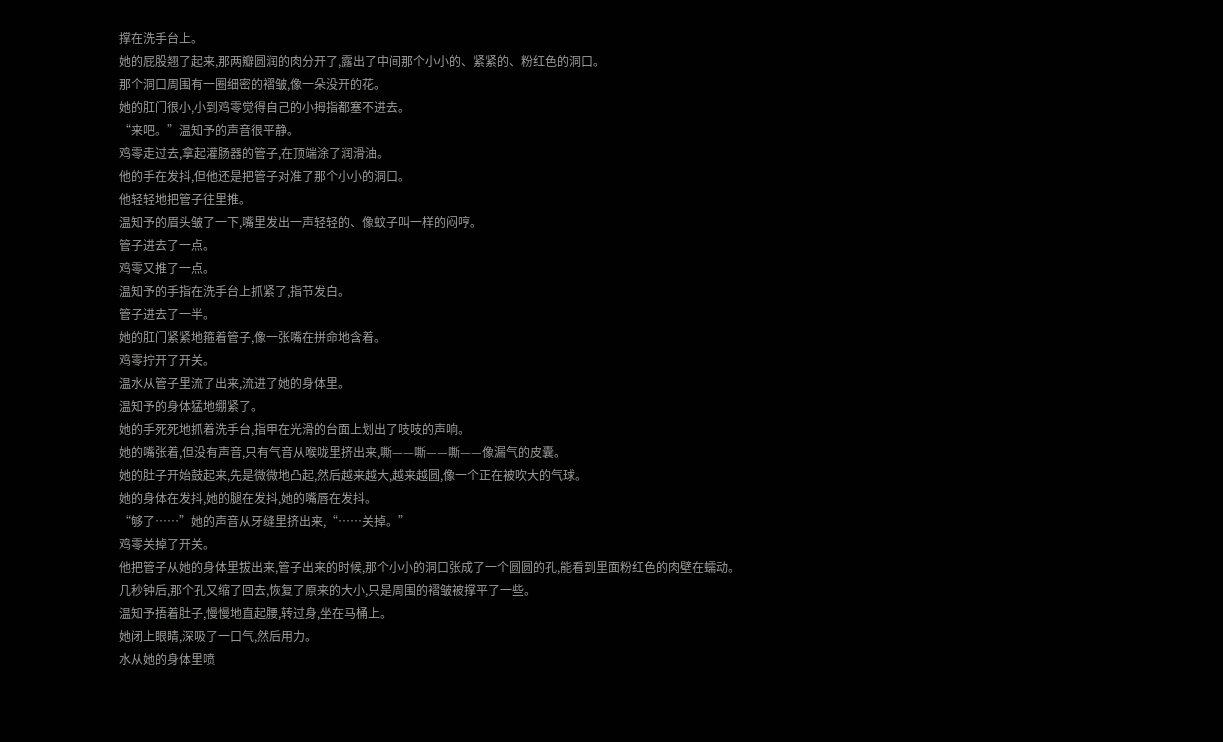撑在洗手台上。
她的屁股翘了起来,那两瓣圆润的肉分开了,露出了中间那个小小的、紧紧的、粉红色的洞口。
那个洞口周围有一圈细密的褶皱,像一朵没开的花。
她的肛门很小,小到鸡零觉得自己的小拇指都塞不进去。
“来吧。”温知予的声音很平静。
鸡零走过去,拿起灌肠器的管子,在顶端涂了润滑油。
他的手在发抖,但他还是把管子对准了那个小小的洞口。
他轻轻地把管子往里推。
温知予的眉头皱了一下,嘴里发出一声轻轻的、像蚊子叫一样的闷哼。
管子进去了一点。
鸡零又推了一点。
温知予的手指在洗手台上抓紧了,指节发白。
管子进去了一半。
她的肛门紧紧地箍着管子,像一张嘴在拼命地含着。
鸡零拧开了开关。
温水从管子里流了出来,流进了她的身体里。
温知予的身体猛地绷紧了。
她的手死死地抓着洗手台,指甲在光滑的台面上划出了吱吱的声响。
她的嘴张着,但没有声音,只有气音从喉咙里挤出来,嘶——嘶——嘶——像漏气的皮囊。
她的肚子开始鼓起来,先是微微地凸起,然后越来越大,越来越圆,像一个正在被吹大的气球。
她的身体在发抖,她的腿在发抖,她的嘴唇在发抖。
“够了……”她的声音从牙缝里挤出来,“……关掉。”
鸡零关掉了开关。
他把管子从她的身体里拔出来,管子出来的时候,那个小小的洞口张成了一个圆圆的孔,能看到里面粉红色的肉壁在蠕动。
几秒钟后,那个孔又缩了回去,恢复了原来的大小,只是周围的褶皱被撑平了一些。
温知予捂着肚子,慢慢地直起腰,转过身,坐在马桶上。
她闭上眼睛,深吸了一口气,然后用力。
水从她的身体里喷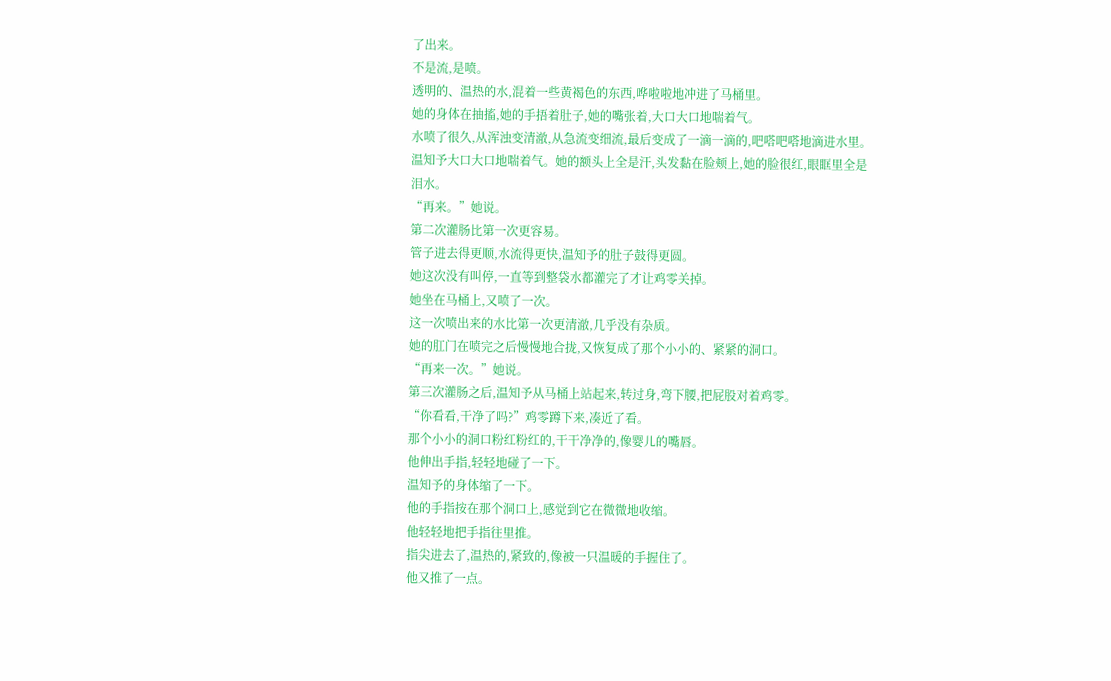了出来。
不是流,是喷。
透明的、温热的水,混着一些黄褐色的东西,哗啦啦地冲进了马桶里。
她的身体在抽搐,她的手捂着肚子,她的嘴张着,大口大口地喘着气。
水喷了很久,从浑浊变清澈,从急流变细流,最后变成了一滴一滴的,吧嗒吧嗒地滴进水里。
温知予大口大口地喘着气。她的额头上全是汗,头发黏在脸颊上,她的脸很红,眼眶里全是泪水。
“再来。”她说。
第二次灌肠比第一次更容易。
管子进去得更顺,水流得更快,温知予的肚子鼓得更圆。
她这次没有叫停,一直等到整袋水都灌完了才让鸡零关掉。
她坐在马桶上,又喷了一次。
这一次喷出来的水比第一次更清澈,几乎没有杂质。
她的肛门在喷完之后慢慢地合拢,又恢复成了那个小小的、紧紧的洞口。
“再来一次。”她说。
第三次灌肠之后,温知予从马桶上站起来,转过身,弯下腰,把屁股对着鸡零。
“你看看,干净了吗?”鸡零蹲下来,凑近了看。
那个小小的洞口粉红粉红的,干干净净的,像婴儿的嘴唇。
他伸出手指,轻轻地碰了一下。
温知予的身体缩了一下。
他的手指按在那个洞口上,感觉到它在微微地收缩。
他轻轻地把手指往里推。
指尖进去了,温热的,紧致的,像被一只温暖的手握住了。
他又推了一点。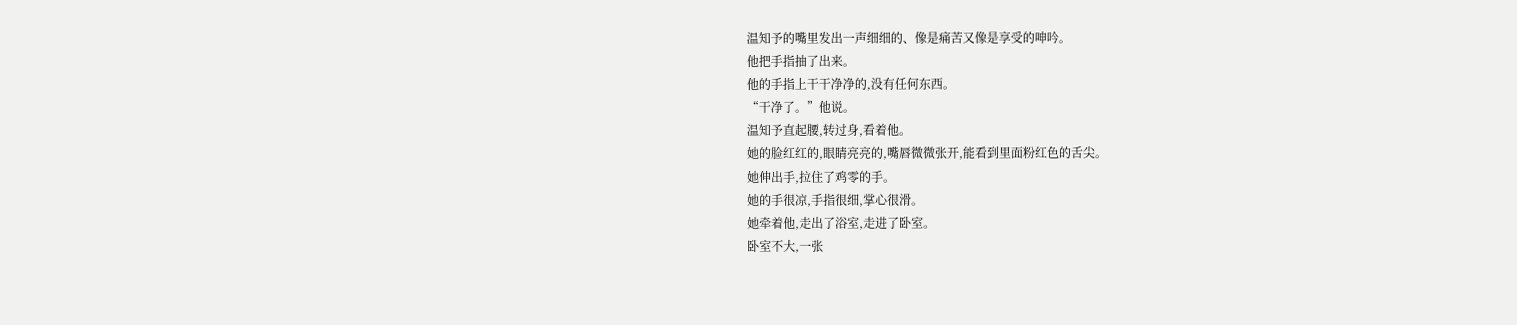温知予的嘴里发出一声细细的、像是痛苦又像是享受的呻吟。
他把手指抽了出来。
他的手指上干干净净的,没有任何东西。
“干净了。”他说。
温知予直起腰,转过身,看着他。
她的脸红红的,眼睛亮亮的,嘴唇微微张开,能看到里面粉红色的舌尖。
她伸出手,拉住了鸡零的手。
她的手很凉,手指很细,掌心很滑。
她牵着他,走出了浴室,走进了卧室。
卧室不大,一张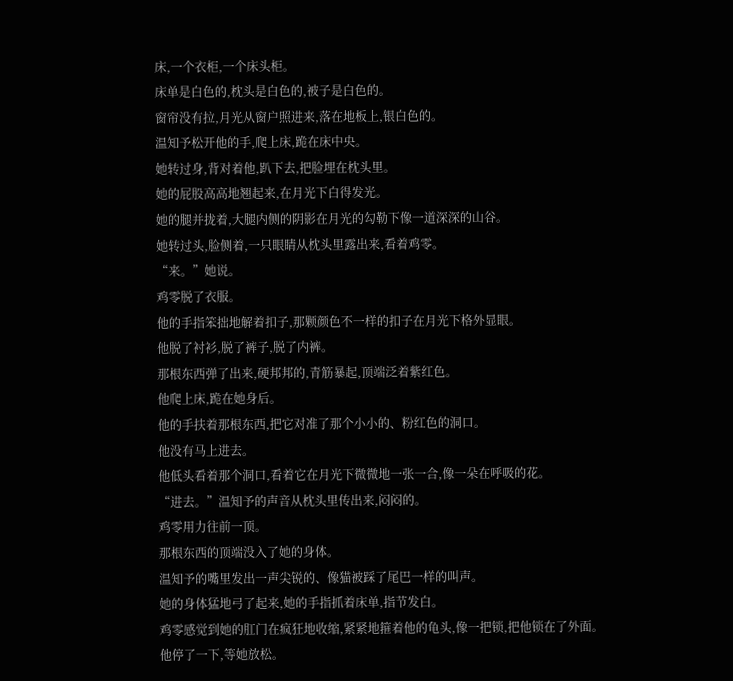床,一个衣柜,一个床头柜。
床单是白色的,枕头是白色的,被子是白色的。
窗帘没有拉,月光从窗户照进来,落在地板上,银白色的。
温知予松开他的手,爬上床,跪在床中央。
她转过身,背对着他,趴下去,把脸埋在枕头里。
她的屁股高高地翘起来,在月光下白得发光。
她的腿并拢着,大腿内侧的阴影在月光的勾勒下像一道深深的山谷。
她转过头,脸侧着,一只眼睛从枕头里露出来,看着鸡零。
“来。”她说。
鸡零脱了衣服。
他的手指笨拙地解着扣子,那颗颜色不一样的扣子在月光下格外显眼。
他脱了衬衫,脱了裤子,脱了内裤。
那根东西弹了出来,硬邦邦的,青筋暴起,顶端泛着紫红色。
他爬上床,跪在她身后。
他的手扶着那根东西,把它对准了那个小小的、粉红色的洞口。
他没有马上进去。
他低头看着那个洞口,看着它在月光下微微地一张一合,像一朵在呼吸的花。
“进去。”温知予的声音从枕头里传出来,闷闷的。
鸡零用力往前一顶。
那根东西的顶端没入了她的身体。
温知予的嘴里发出一声尖锐的、像猫被踩了尾巴一样的叫声。
她的身体猛地弓了起来,她的手指抓着床单,指节发白。
鸡零感觉到她的肛门在疯狂地收缩,紧紧地箍着他的龟头,像一把锁,把他锁在了外面。
他停了一下,等她放松。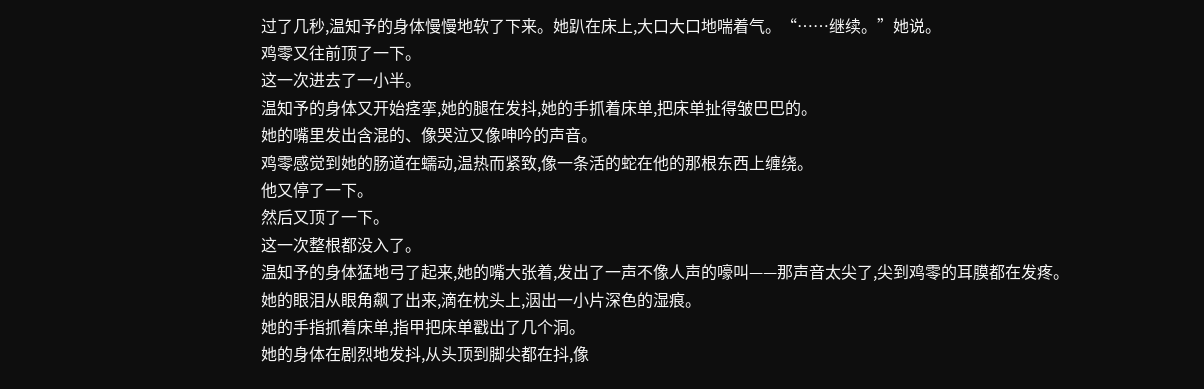过了几秒,温知予的身体慢慢地软了下来。她趴在床上,大口大口地喘着气。“……继续。”她说。
鸡零又往前顶了一下。
这一次进去了一小半。
温知予的身体又开始痉挛,她的腿在发抖,她的手抓着床单,把床单扯得皱巴巴的。
她的嘴里发出含混的、像哭泣又像呻吟的声音。
鸡零感觉到她的肠道在蠕动,温热而紧致,像一条活的蛇在他的那根东西上缠绕。
他又停了一下。
然后又顶了一下。
这一次整根都没入了。
温知予的身体猛地弓了起来,她的嘴大张着,发出了一声不像人声的嚎叫——那声音太尖了,尖到鸡零的耳膜都在发疼。
她的眼泪从眼角飙了出来,滴在枕头上,洇出一小片深色的湿痕。
她的手指抓着床单,指甲把床单戳出了几个洞。
她的身体在剧烈地发抖,从头顶到脚尖都在抖,像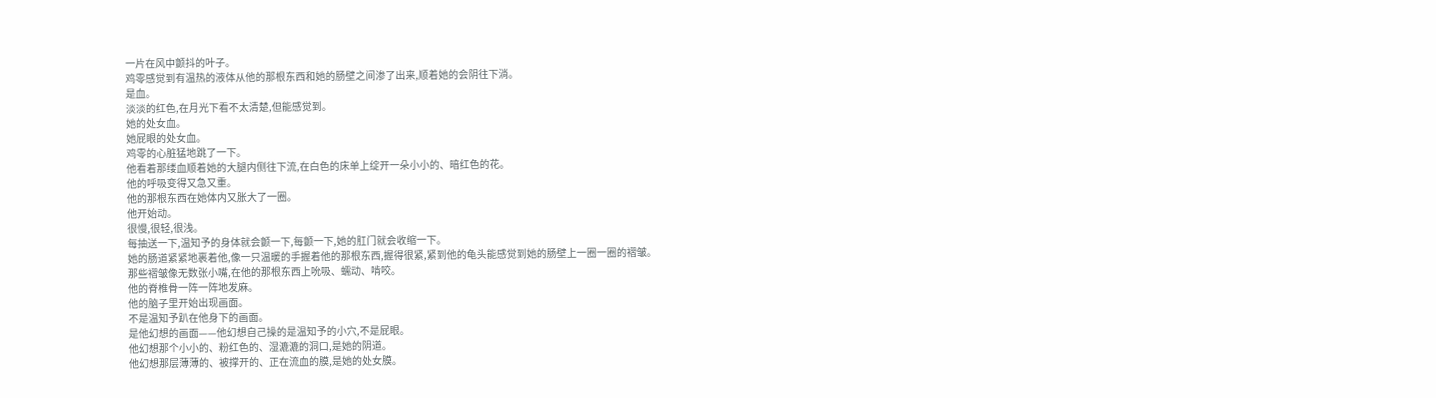一片在风中颤抖的叶子。
鸡零感觉到有温热的液体从他的那根东西和她的肠壁之间渗了出来,顺着她的会阴往下淌。
是血。
淡淡的红色,在月光下看不太清楚,但能感觉到。
她的处女血。
她屁眼的处女血。
鸡零的心脏猛地跳了一下。
他看着那缕血顺着她的大腿内侧往下流,在白色的床单上绽开一朵小小的、暗红色的花。
他的呼吸变得又急又重。
他的那根东西在她体内又胀大了一圈。
他开始动。
很慢,很轻,很浅。
每抽送一下,温知予的身体就会颤一下,每颤一下,她的肛门就会收缩一下。
她的肠道紧紧地裹着他,像一只温暖的手握着他的那根东西,握得很紧,紧到他的龟头能感觉到她的肠壁上一圈一圈的褶皱。
那些褶皱像无数张小嘴,在他的那根东西上吮吸、蠕动、啃咬。
他的脊椎骨一阵一阵地发麻。
他的脑子里开始出现画面。
不是温知予趴在他身下的画面。
是他幻想的画面——他幻想自己操的是温知予的小穴,不是屁眼。
他幻想那个小小的、粉红色的、湿漉漉的洞口,是她的阴道。
他幻想那层薄薄的、被撑开的、正在流血的膜,是她的处女膜。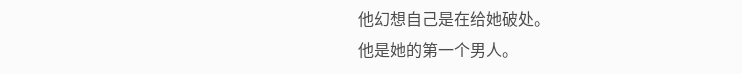他幻想自己是在给她破处。
他是她的第一个男人。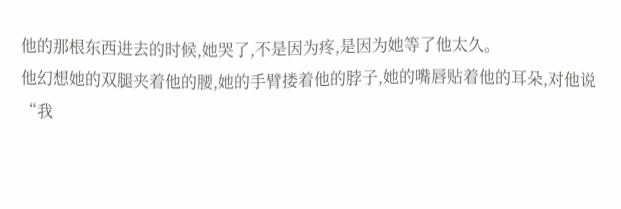他的那根东西进去的时候,她哭了,不是因为疼,是因为她等了他太久。
他幻想她的双腿夹着他的腰,她的手臂搂着他的脖子,她的嘴唇贴着他的耳朵,对他说“我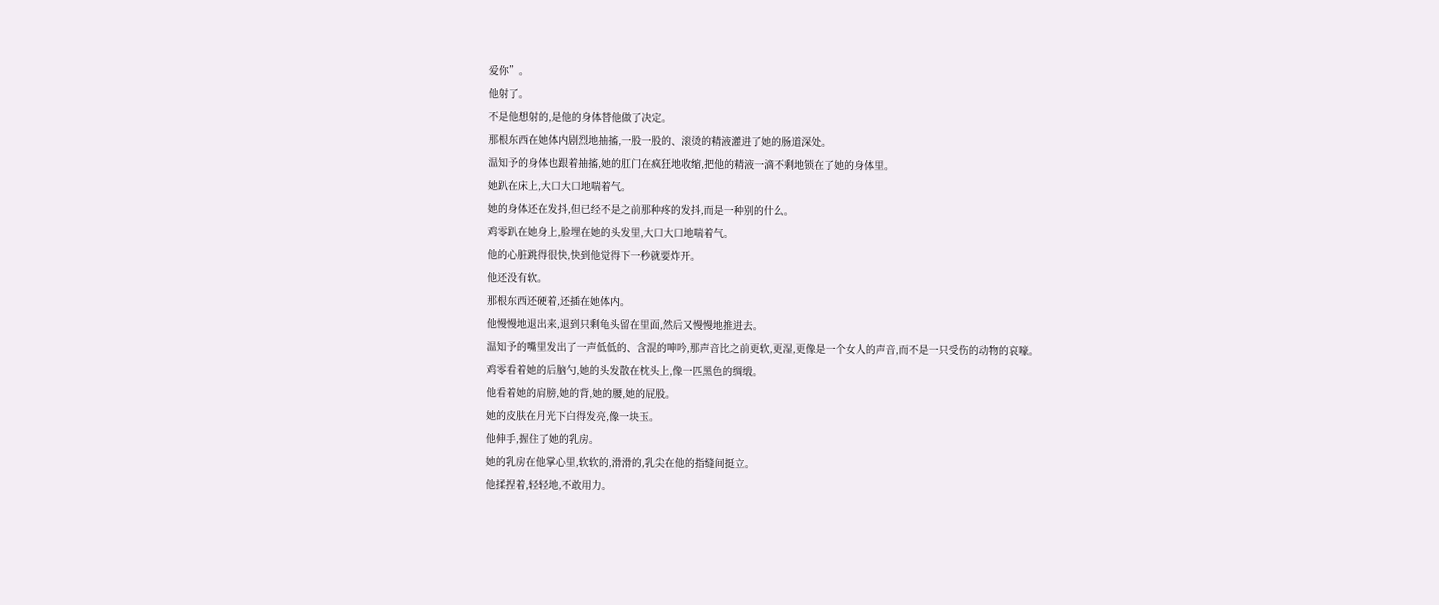爱你”。
他射了。
不是他想射的,是他的身体替他做了决定。
那根东西在她体内剧烈地抽搐,一股一股的、滚烫的精液灌进了她的肠道深处。
温知予的身体也跟着抽搐,她的肛门在疯狂地收缩,把他的精液一滴不剩地锁在了她的身体里。
她趴在床上,大口大口地喘着气。
她的身体还在发抖,但已经不是之前那种疼的发抖,而是一种别的什么。
鸡零趴在她身上,脸埋在她的头发里,大口大口地喘着气。
他的心脏跳得很快,快到他觉得下一秒就要炸开。
他还没有软。
那根东西还硬着,还插在她体内。
他慢慢地退出来,退到只剩龟头留在里面,然后又慢慢地推进去。
温知予的嘴里发出了一声低低的、含混的呻吟,那声音比之前更软,更湿,更像是一个女人的声音,而不是一只受伤的动物的哀嚎。
鸡零看着她的后脑勺,她的头发散在枕头上,像一匹黑色的绸缎。
他看着她的肩膀,她的背,她的腰,她的屁股。
她的皮肤在月光下白得发亮,像一块玉。
他伸手,握住了她的乳房。
她的乳房在他掌心里,软软的,滑滑的,乳尖在他的指缝间挺立。
他揉捏着,轻轻地,不敢用力。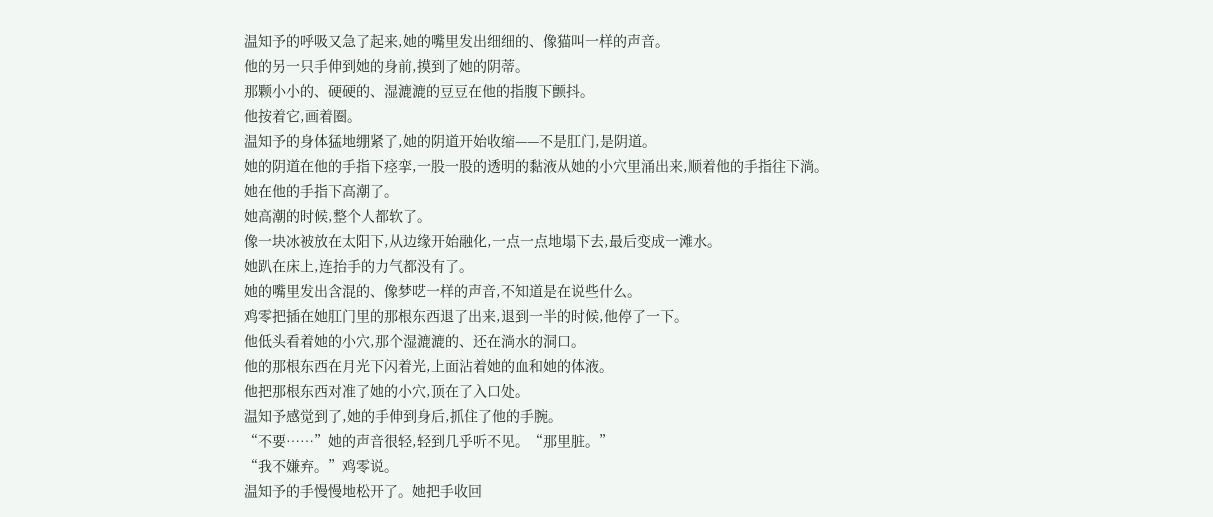温知予的呼吸又急了起来,她的嘴里发出细细的、像猫叫一样的声音。
他的另一只手伸到她的身前,摸到了她的阴蒂。
那颗小小的、硬硬的、湿漉漉的豆豆在他的指腹下颤抖。
他按着它,画着圈。
温知予的身体猛地绷紧了,她的阴道开始收缩——不是肛门,是阴道。
她的阴道在他的手指下痉挛,一股一股的透明的黏液从她的小穴里涌出来,顺着他的手指往下淌。
她在他的手指下高潮了。
她高潮的时候,整个人都软了。
像一块冰被放在太阳下,从边缘开始融化,一点一点地塌下去,最后变成一滩水。
她趴在床上,连抬手的力气都没有了。
她的嘴里发出含混的、像梦呓一样的声音,不知道是在说些什么。
鸡零把插在她肛门里的那根东西退了出来,退到一半的时候,他停了一下。
他低头看着她的小穴,那个湿漉漉的、还在淌水的洞口。
他的那根东西在月光下闪着光,上面沾着她的血和她的体液。
他把那根东西对准了她的小穴,顶在了入口处。
温知予感觉到了,她的手伸到身后,抓住了他的手腕。
“不要……”她的声音很轻,轻到几乎听不见。“那里脏。”
“我不嫌弃。”鸡零说。
温知予的手慢慢地松开了。她把手收回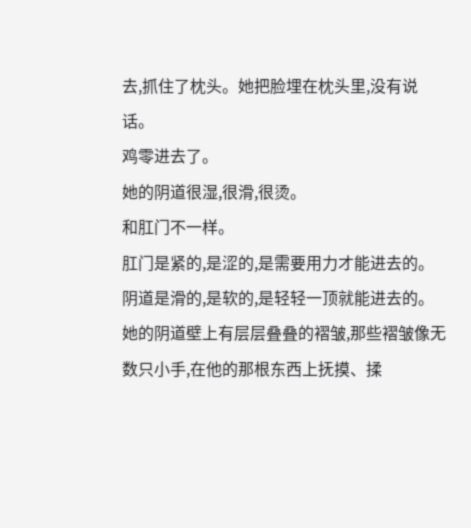去,抓住了枕头。她把脸埋在枕头里,没有说话。
鸡零进去了。
她的阴道很湿,很滑,很烫。
和肛门不一样。
肛门是紧的,是涩的,是需要用力才能进去的。
阴道是滑的,是软的,是轻轻一顶就能进去的。
她的阴道壁上有层层叠叠的褶皱,那些褶皱像无数只小手,在他的那根东西上抚摸、揉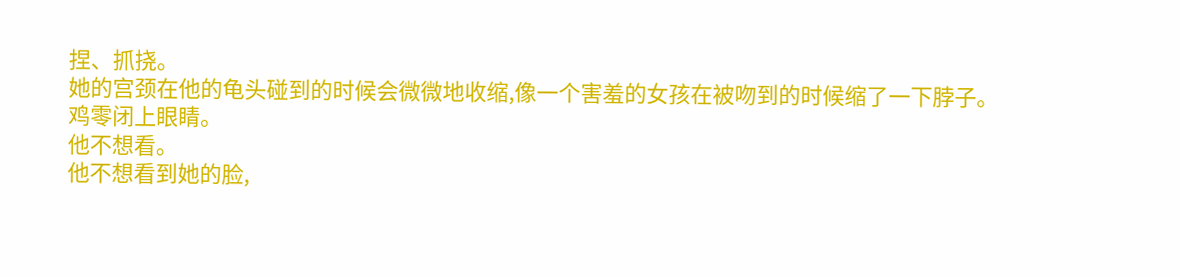捏、抓挠。
她的宫颈在他的龟头碰到的时候会微微地收缩,像一个害羞的女孩在被吻到的时候缩了一下脖子。
鸡零闭上眼睛。
他不想看。
他不想看到她的脸,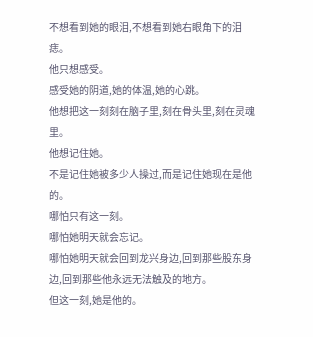不想看到她的眼泪,不想看到她右眼角下的泪痣。
他只想感受。
感受她的阴道,她的体温,她的心跳。
他想把这一刻刻在脑子里,刻在骨头里,刻在灵魂里。
他想记住她。
不是记住她被多少人操过,而是记住她现在是他的。
哪怕只有这一刻。
哪怕她明天就会忘记。
哪怕她明天就会回到龙兴身边,回到那些股东身边,回到那些他永远无法触及的地方。
但这一刻,她是他的。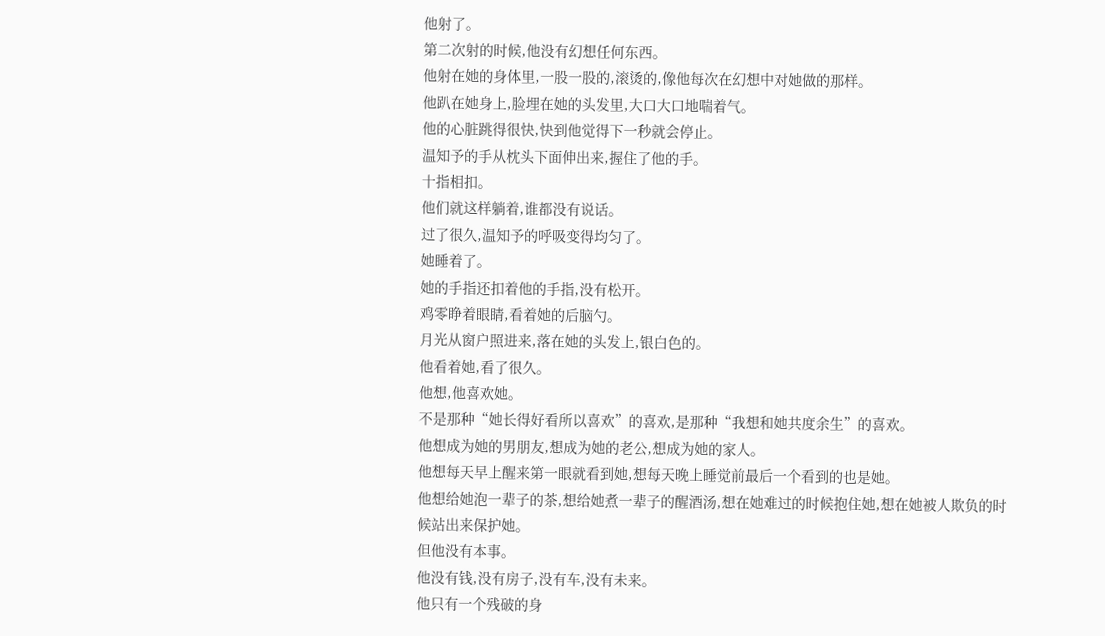他射了。
第二次射的时候,他没有幻想任何东西。
他射在她的身体里,一股一股的,滚烫的,像他每次在幻想中对她做的那样。
他趴在她身上,脸埋在她的头发里,大口大口地喘着气。
他的心脏跳得很快,快到他觉得下一秒就会停止。
温知予的手从枕头下面伸出来,握住了他的手。
十指相扣。
他们就这样躺着,谁都没有说话。
过了很久,温知予的呼吸变得均匀了。
她睡着了。
她的手指还扣着他的手指,没有松开。
鸡零睁着眼睛,看着她的后脑勺。
月光从窗户照进来,落在她的头发上,银白色的。
他看着她,看了很久。
他想,他喜欢她。
不是那种“她长得好看所以喜欢”的喜欢,是那种“我想和她共度余生”的喜欢。
他想成为她的男朋友,想成为她的老公,想成为她的家人。
他想每天早上醒来第一眼就看到她,想每天晚上睡觉前最后一个看到的也是她。
他想给她泡一辈子的茶,想给她煮一辈子的醒酒汤,想在她难过的时候抱住她,想在她被人欺负的时候站出来保护她。
但他没有本事。
他没有钱,没有房子,没有车,没有未来。
他只有一个残破的身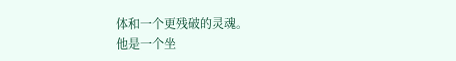体和一个更残破的灵魂。
他是一个坐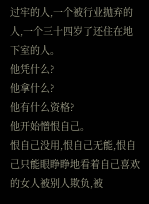过牢的人,一个被行业抛弃的人,一个三十四岁了还住在地下室的人。
他凭什么?
他拿什么?
他有什么资格?
他开始憎恨自己。
恨自己没用,恨自己无能,恨自己只能眼睁睁地看着自己喜欢的女人被别人欺负,被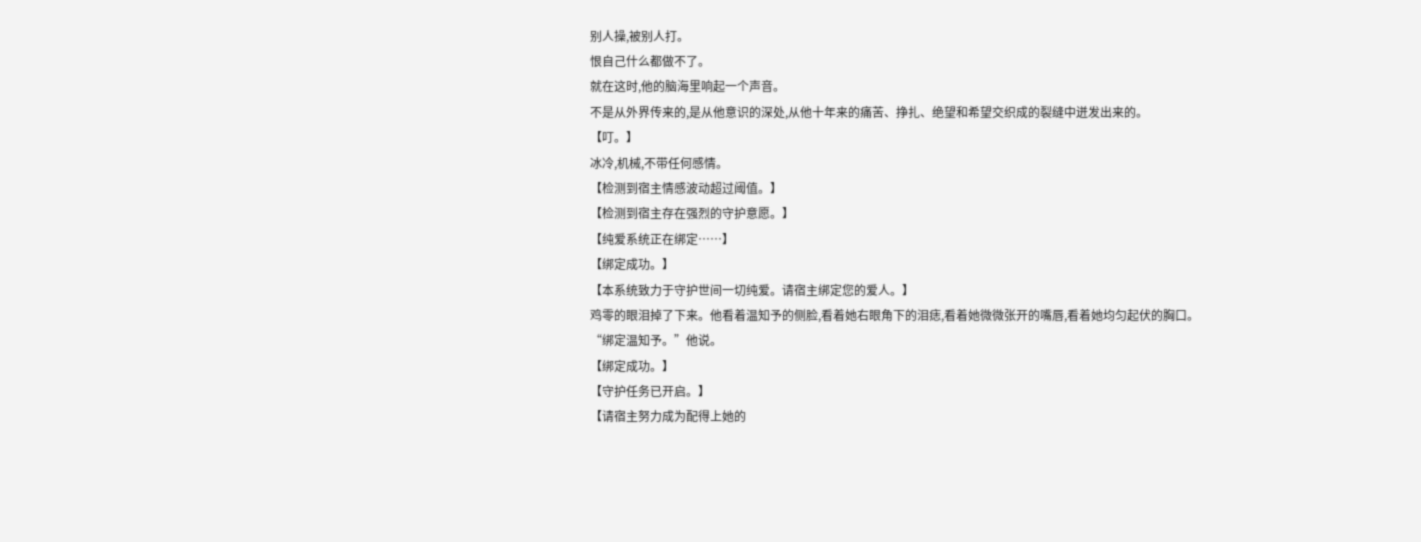别人操,被别人打。
恨自己什么都做不了。
就在这时,他的脑海里响起一个声音。
不是从外界传来的,是从他意识的深处,从他十年来的痛苦、挣扎、绝望和希望交织成的裂缝中迸发出来的。
【叮。】
冰冷,机械,不带任何感情。
【检测到宿主情感波动超过阈值。】
【检测到宿主存在强烈的守护意愿。】
【纯爱系统正在绑定……】
【绑定成功。】
【本系统致力于守护世间一切纯爱。请宿主绑定您的爱人。】
鸡零的眼泪掉了下来。他看着温知予的侧脸,看着她右眼角下的泪痣,看着她微微张开的嘴唇,看着她均匀起伏的胸口。
“绑定温知予。”他说。
【绑定成功。】
【守护任务已开启。】
【请宿主努力成为配得上她的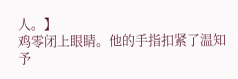人。】
鸡零闭上眼睛。他的手指扣紧了温知予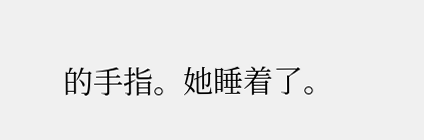的手指。她睡着了。